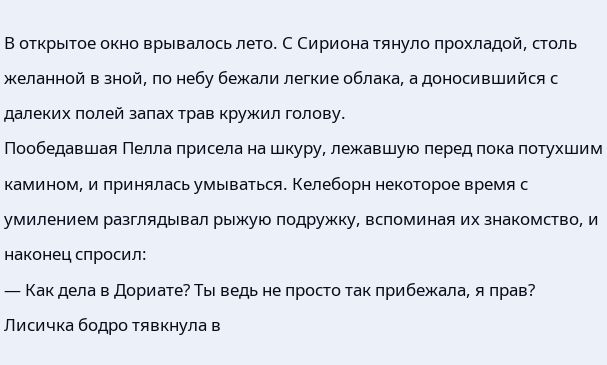В открытое окно врывалось лето. С Сириона тянуло прохладой, столь желанной в зной, по небу бежали легкие облака, а доносившийся с далеких полей запах трав кружил голову.
Пообедавшая Пелла присела на шкуру, лежавшую перед пока потухшим камином, и принялась умываться. Келеборн некоторое время с умилением разглядывал рыжую подружку, вспоминая их знакомство, и наконец спросил:
— Как дела в Дориате? Ты ведь не просто так прибежала, я прав?
Лисичка бодро тявкнула в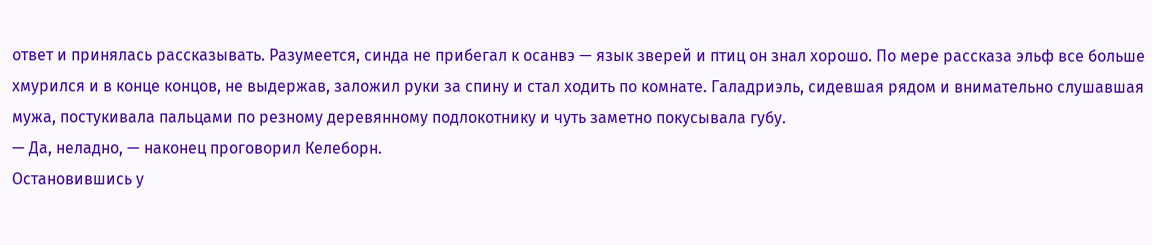ответ и принялась рассказывать. Разумеется, синда не прибегал к осанвэ — язык зверей и птиц он знал хорошо. По мере рассказа эльф все больше хмурился и в конце концов, не выдержав, заложил руки за спину и стал ходить по комнате. Галадриэль, сидевшая рядом и внимательно слушавшая мужа, постукивала пальцами по резному деревянному подлокотнику и чуть заметно покусывала губу.
— Да, неладно, — наконец проговорил Келеборн.
Остановившись у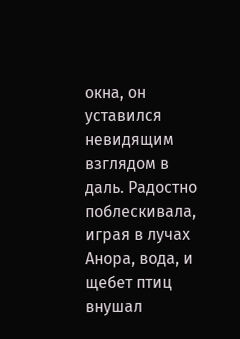окна, он уставился невидящим взглядом в даль. Радостно поблескивала, играя в лучах Анора, вода, и щебет птиц внушал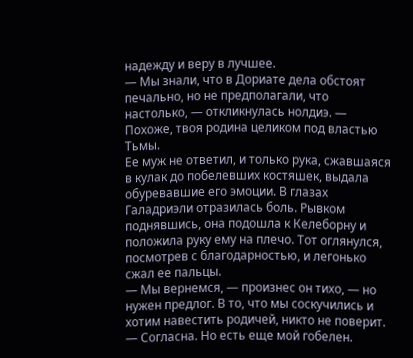надежду и веру в лучшее.
— Мы знали, что в Дориате дела обстоят печально, но не предполагали, что настолько, — откликнулась нолдиэ. — Похоже, твоя родина целиком под властью Тьмы.
Ее муж не ответил, и только рука, сжавшаяся в кулак до побелевших костяшек, выдала обуревавшие его эмоции. В глазах Галадриэли отразилась боль. Рывком поднявшись, она подошла к Келеборну и положила руку ему на плечо. Тот оглянулся, посмотрев с благодарностью, и легонько сжал ее пальцы.
— Мы вернемся, — произнес он тихо, — но нужен предлог. В то, что мы соскучились и хотим навестить родичей, никто не поверит.
— Согласна. Но есть еще мой гобелен.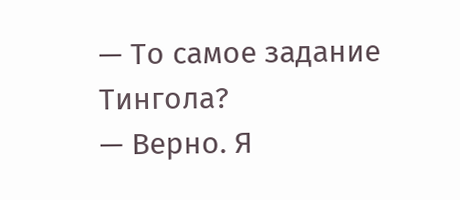— То самое задание Тингола?
— Верно. Я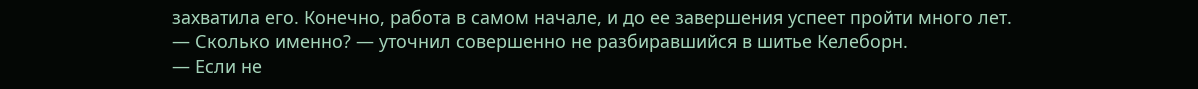захватила его. Конечно, работа в самом начале, и до ее завершения успеет пройти много лет.
— Сколько именно? — уточнил совершенно не разбиравшийся в шитье Келеборн.
— Если не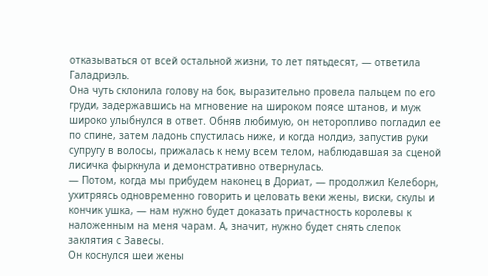отказываться от всей остальной жизни, то лет пятьдесят, — ответила Галадриэль.
Она чуть склонила голову на бок, выразительно провела пальцем по его груди, задержавшись на мгновение на широком поясе штанов, и муж широко улыбнулся в ответ. Обняв любимую, он неторопливо погладил ее по спине, затем ладонь спустилась ниже, и когда нолдиэ, запустив руки супругу в волосы, прижалась к нему всем телом, наблюдавшая за сценой лисичка фыркнула и демонстративно отвернулась.
— Потом, когда мы прибудем наконец в Дориат, — продолжил Келеборн, ухитряясь одновременно говорить и целовать веки жены, виски, скулы и кончик ушка, — нам нужно будет доказать причастность королевы к наложенным на меня чарам. А, значит, нужно будет снять слепок заклятия с Завесы.
Он коснулся шеи жены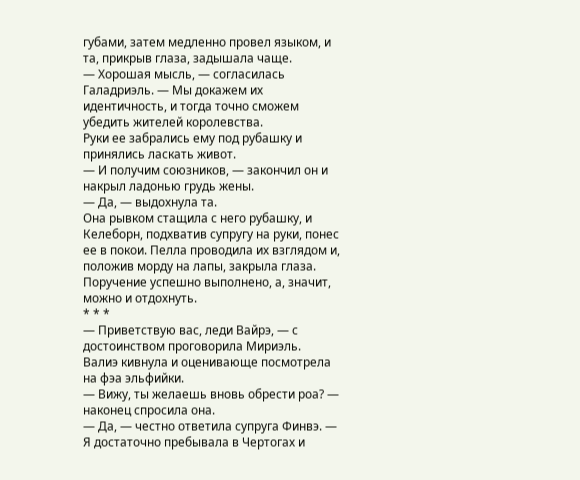губами, затем медленно провел языком, и та, прикрыв глаза, задышала чаще.
— Хорошая мысль, — согласилась Галадриэль. — Мы докажем их идентичность, и тогда точно сможем убедить жителей королевства.
Руки ее забрались ему под рубашку и принялись ласкать живот.
— И получим союзников, — закончил он и накрыл ладонью грудь жены.
— Да, — выдохнула та.
Она рывком стащила с него рубашку, и Келеборн, подхватив супругу на руки, понес ее в покои. Пелла проводила их взглядом и, положив морду на лапы, закрыла глаза. Поручение успешно выполнено, а, значит, можно и отдохнуть.
* * *
— Приветствую вас, леди Вайрэ, — с достоинством проговорила Мириэль.
Валиэ кивнула и оценивающе посмотрела на фэа эльфийки.
— Вижу, ты желаешь вновь обрести роа? — наконец спросила она.
— Да, — честно ответила супруга Финвэ. — Я достаточно пребывала в Чертогах и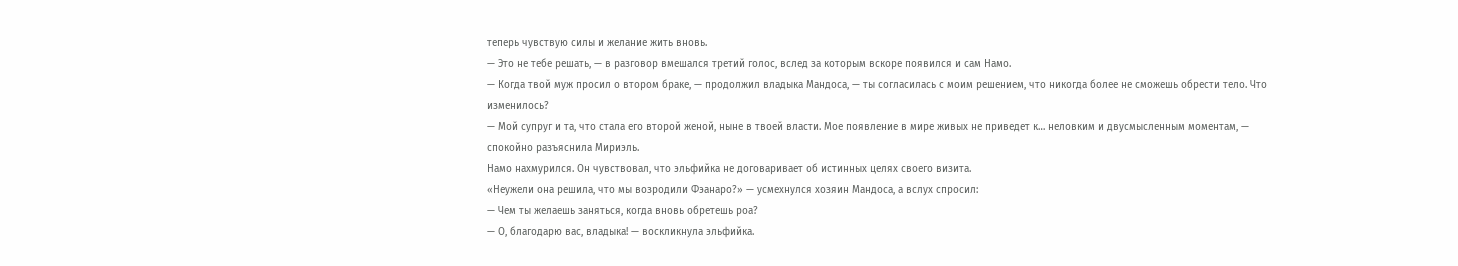теперь чувствую силы и желание жить вновь.
— Это не тебе решать, — в разговор вмешался третий голос, вслед за которым вскоре появился и сам Намо.
— Когда твой муж просил о втором браке, — продолжил владыка Мандоса, — ты согласилась с моим решением, что никогда более не сможешь обрести тело. Что изменилось?
— Мой супруг и та, что стала его второй женой, ныне в твоей власти. Мое появление в мире живых не приведет к… неловким и двусмысленным моментам, — спокойно разъяснила Мириэль.
Намо нахмурился. Он чувствовал, что эльфийка не договаривает об истинных целях своего визита.
«Неужели она решила, что мы возродили Фэанаро?» — усмехнулся хозяин Мандоса, а вслух спросил:
— Чем ты желаешь заняться, когда вновь обретешь роа?
— О, благодарю вас, владыка! — воскликнула эльфийка.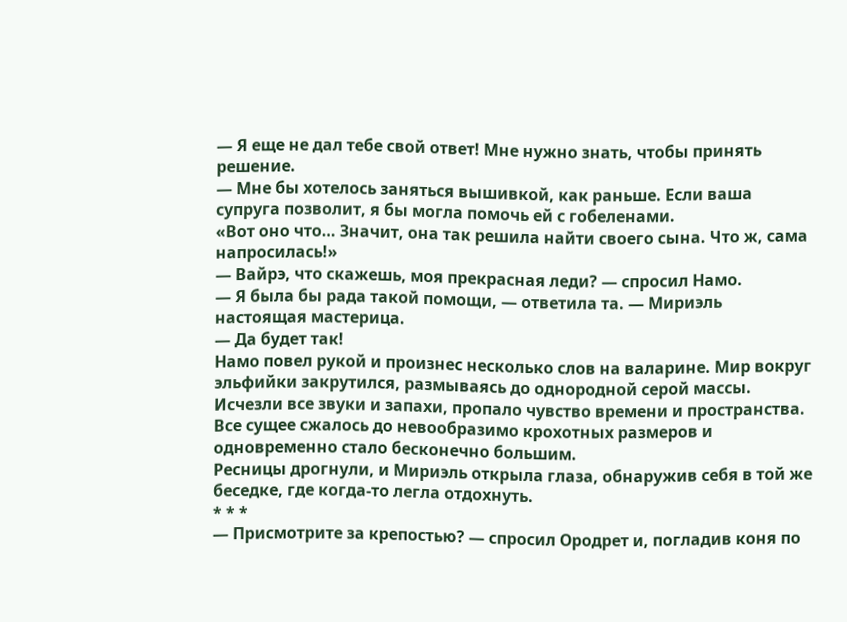— Я еще не дал тебе свой ответ! Мне нужно знать, чтобы принять решение.
— Мне бы хотелось заняться вышивкой, как раньше. Если ваша супруга позволит, я бы могла помочь ей с гобеленами.
«Вот оно что… Значит, она так решила найти своего сына. Что ж, сама напросилась!»
— Вайрэ, что скажешь, моя прекрасная леди? — спросил Намо.
— Я была бы рада такой помощи, — ответила та. — Мириэль настоящая мастерица.
— Да будет так!
Намо повел рукой и произнес несколько слов на валарине. Мир вокруг эльфийки закрутился, размываясь до однородной серой массы. Исчезли все звуки и запахи, пропало чувство времени и пространства. Все сущее сжалось до невообразимо крохотных размеров и одновременно стало бесконечно большим.
Ресницы дрогнули, и Мириэль открыла глаза, обнаружив себя в той же беседке, где когда-то легла отдохнуть.
* * *
— Присмотрите за крепостью? — спросил Ородрет и, погладив коня по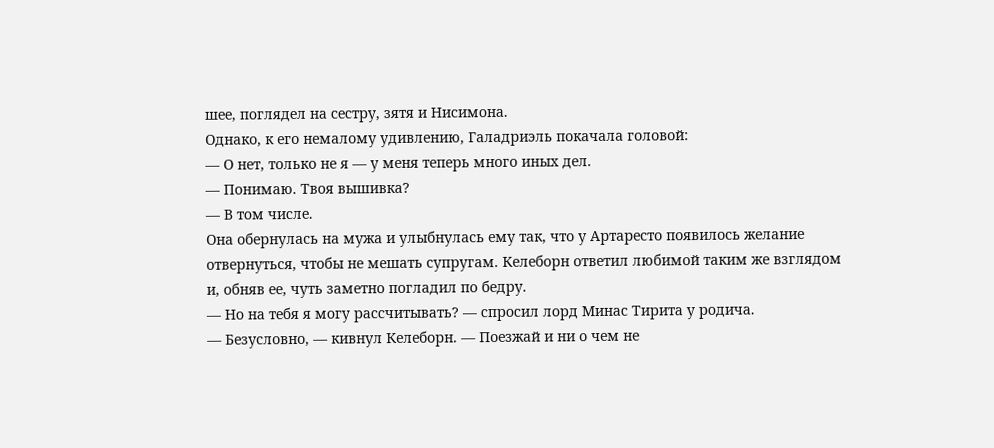шее, поглядел на сестру, зятя и Нисимона.
Однако, к его немалому удивлению, Галадриэль покачала головой:
— О нет, только не я — у меня теперь много иных дел.
— Понимаю. Твоя вышивка?
— В том числе.
Она обернулась на мужа и улыбнулась ему так, что у Артаресто появилось желание отвернуться, чтобы не мешать супругам. Келеборн ответил любимой таким же взглядом и, обняв ее, чуть заметно погладил по бедру.
— Но на тебя я могу рассчитывать? — спросил лорд Минас Тирита у родича.
— Безусловно, — кивнул Келеборн. — Поезжай и ни о чем не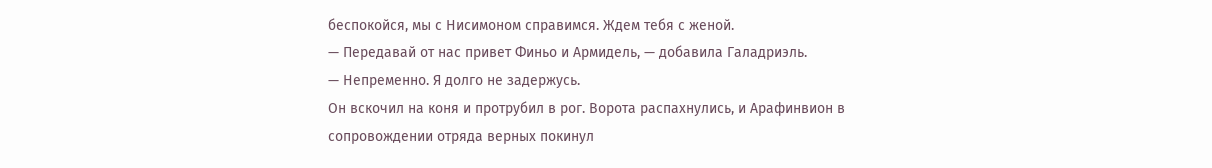беспокойся, мы с Нисимоном справимся. Ждем тебя с женой.
— Передавай от нас привет Финьо и Армидель, — добавила Галадриэль.
— Непременно. Я долго не задержусь.
Он вскочил на коня и протрубил в рог. Ворота распахнулись, и Арафинвион в сопровождении отряда верных покинул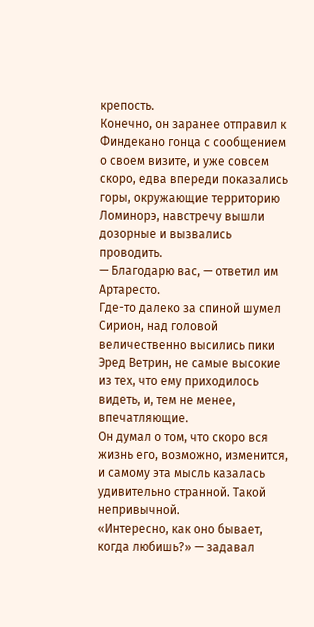крепость.
Конечно, он заранее отправил к Финдекано гонца с сообщением о своем визите, и уже совсем скоро, едва впереди показались горы, окружающие территорию Ломинорэ, навстречу вышли дозорные и вызвались проводить.
— Благодарю вас, — ответил им Артаресто.
Где-то далеко за спиной шумел Сирион, над головой величественно высились пики Эред Ветрин, не самые высокие из тех, что ему приходилось видеть, и, тем не менее, впечатляющие.
Он думал о том, что скоро вся жизнь его, возможно, изменится, и самому эта мысль казалась удивительно странной. Такой непривычной.
«Интересно, как оно бывает, когда любишь?» — задавал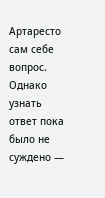Артаресто сам себе вопрос.
Однако узнать ответ пока было не суждено —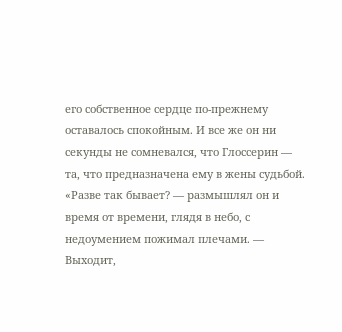его собственное сердце по-прежнему оставалось спокойным. И все же он ни секунды не сомневался, что Глоссерин — та, что предназначена ему в жены судьбой.
«Разве так бывает? — размышлял он и время от времени, глядя в небо, с недоумением пожимал плечами. — Выходит,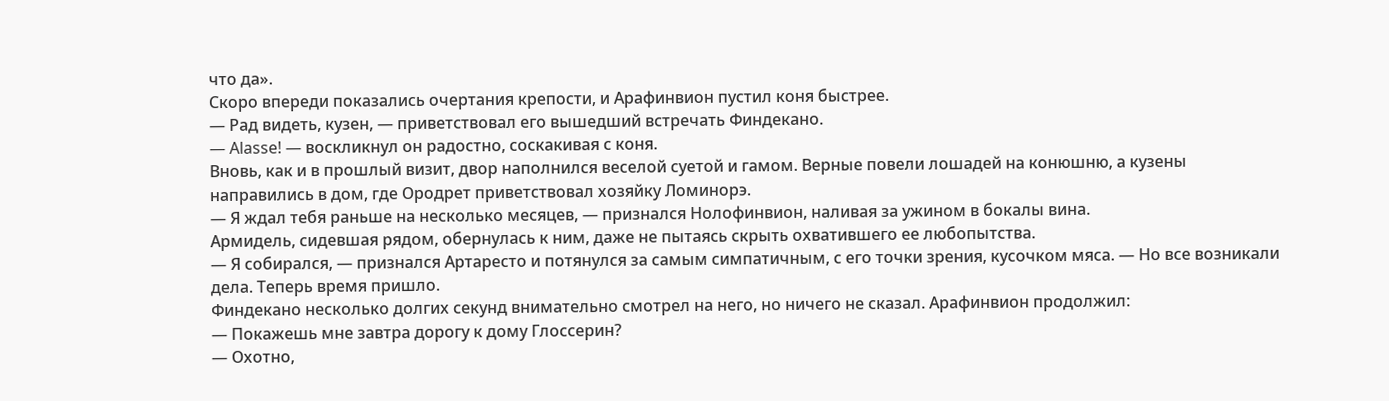что да».
Скоро впереди показались очертания крепости, и Арафинвион пустил коня быстрее.
— Рад видеть, кузен, — приветствовал его вышедший встречать Финдекано.
— Alasse! — воскликнул он радостно, соскакивая с коня.
Вновь, как и в прошлый визит, двор наполнился веселой суетой и гамом. Верные повели лошадей на конюшню, а кузены направились в дом, где Ородрет приветствовал хозяйку Ломинорэ.
— Я ждал тебя раньше на несколько месяцев, — признался Нолофинвион, наливая за ужином в бокалы вина.
Армидель, сидевшая рядом, обернулась к ним, даже не пытаясь скрыть охватившего ее любопытства.
— Я собирался, — признался Артаресто и потянулся за самым симпатичным, с его точки зрения, кусочком мяса. — Но все возникали дела. Теперь время пришло.
Финдекано несколько долгих секунд внимательно смотрел на него, но ничего не сказал. Арафинвион продолжил:
— Покажешь мне завтра дорогу к дому Глоссерин?
— Охотно,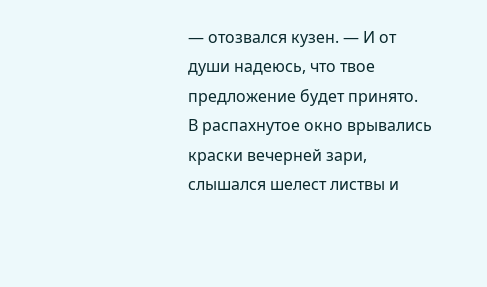— отозвался кузен. — И от души надеюсь, что твое предложение будет принято.
В распахнутое окно врывались краски вечерней зари, слышался шелест листвы и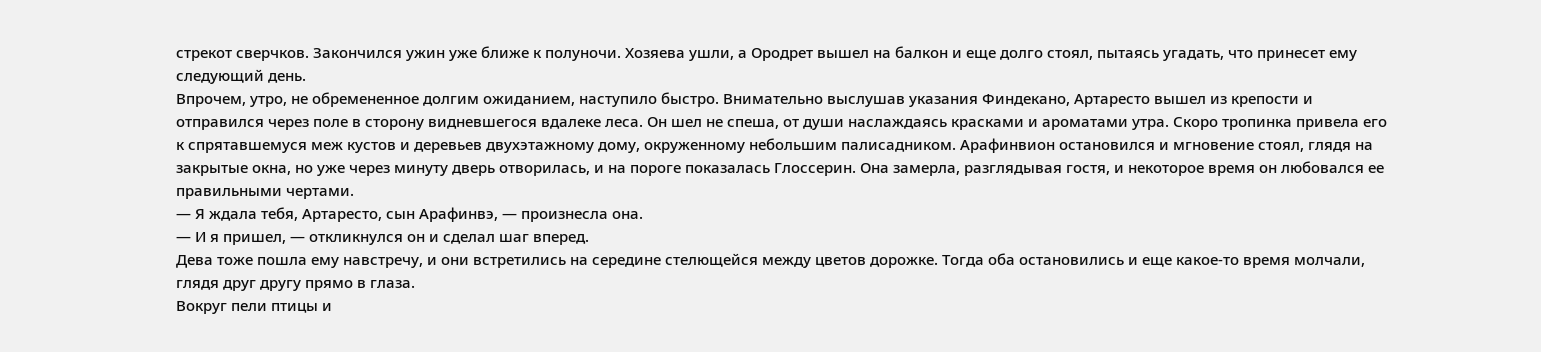стрекот сверчков. Закончился ужин уже ближе к полуночи. Хозяева ушли, а Ородрет вышел на балкон и еще долго стоял, пытаясь угадать, что принесет ему следующий день.
Впрочем, утро, не обремененное долгим ожиданием, наступило быстро. Внимательно выслушав указания Финдекано, Артаресто вышел из крепости и отправился через поле в сторону видневшегося вдалеке леса. Он шел не спеша, от души наслаждаясь красками и ароматами утра. Скоро тропинка привела его к спрятавшемуся меж кустов и деревьев двухэтажному дому, окруженному небольшим палисадником. Арафинвион остановился и мгновение стоял, глядя на закрытые окна, но уже через минуту дверь отворилась, и на пороге показалась Глоссерин. Она замерла, разглядывая гостя, и некоторое время он любовался ее правильными чертами.
— Я ждала тебя, Артаресто, сын Арафинвэ, — произнесла она.
— И я пришел, — откликнулся он и сделал шаг вперед.
Дева тоже пошла ему навстречу, и они встретились на середине стелющейся между цветов дорожке. Тогда оба остановились и еще какое-то время молчали, глядя друг другу прямо в глаза.
Вокруг пели птицы и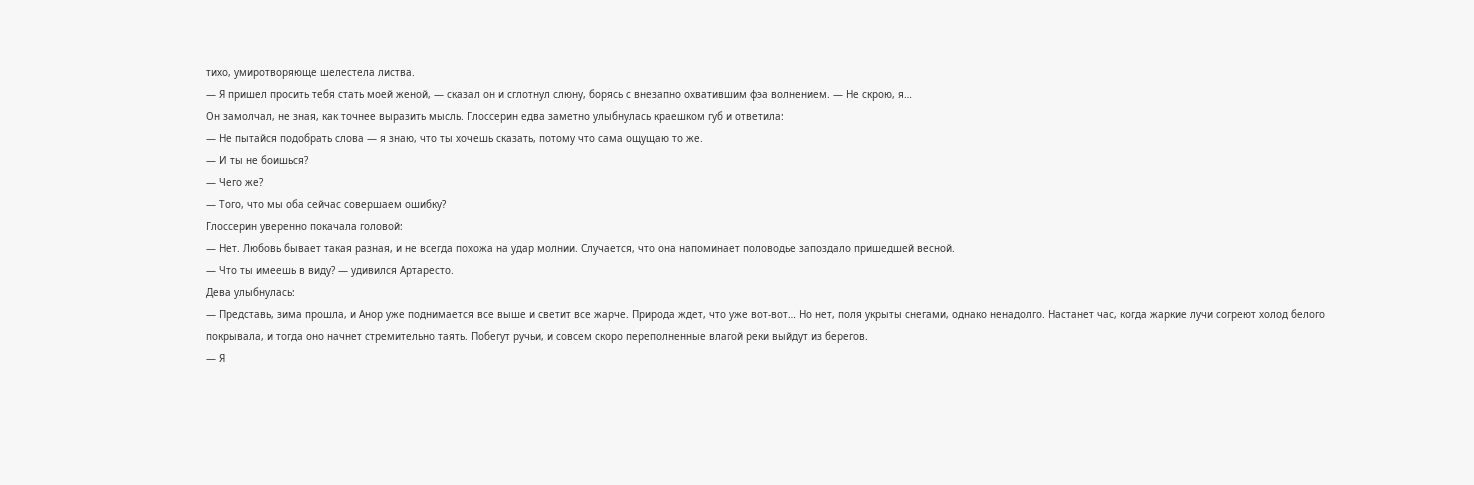тихо, умиротворяюще шелестела листва.
— Я пришел просить тебя стать моей женой, — сказал он и сглотнул слюну, борясь с внезапно охватившим фэа волнением. — Не скрою, я…
Он замолчал, не зная, как точнее выразить мысль. Глоссерин едва заметно улыбнулась краешком губ и ответила:
— Не пытайся подобрать слова — я знаю, что ты хочешь сказать, потому что сама ощущаю то же.
— И ты не боишься?
— Чего же?
— Того, что мы оба сейчас совершаем ошибку?
Глоссерин уверенно покачала головой:
— Нет. Любовь бывает такая разная, и не всегда похожа на удар молнии. Случается, что она напоминает половодье запоздало пришедшей весной.
— Что ты имеешь в виду? — удивился Артаресто.
Дева улыбнулась:
— Представь, зима прошла, и Анор уже поднимается все выше и светит все жарче. Природа ждет, что уже вот-вот… Но нет, поля укрыты снегами, однако ненадолго. Настанет час, когда жаркие лучи согреют холод белого покрывала, и тогда оно начнет стремительно таять. Побегут ручьи, и совсем скоро переполненные влагой реки выйдут из берегов.
— Я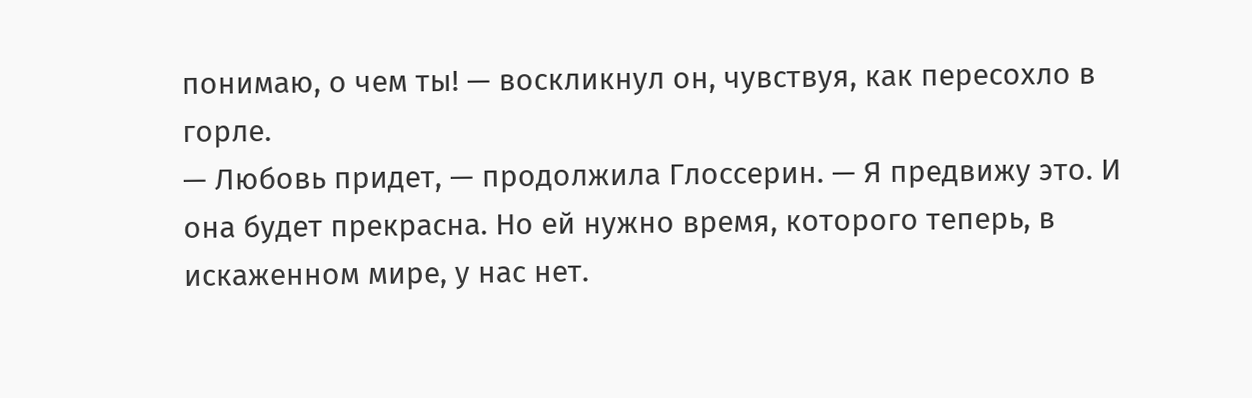понимаю, о чем ты! — воскликнул он, чувствуя, как пересохло в горле.
— Любовь придет, — продолжила Глоссерин. — Я предвижу это. И она будет прекрасна. Но ей нужно время, которого теперь, в искаженном мире, у нас нет.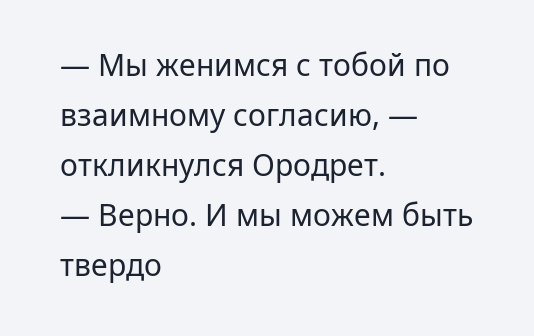— Мы женимся с тобой по взаимному согласию, — откликнулся Ородрет.
— Верно. И мы можем быть твердо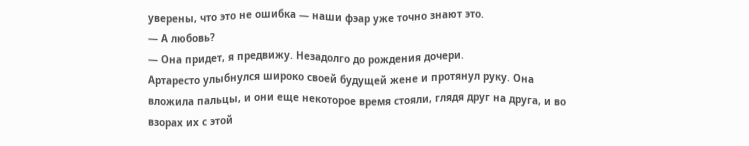уверены, что это не ошибка — наши фэар уже точно знают это.
— А любовь?
— Она придет, я предвижу. Незадолго до рождения дочери.
Артаресто улыбнулся широко своей будущей жене и протянул руку. Она вложила пальцы, и они еще некоторое время стояли, глядя друг на друга, и во взорах их с этой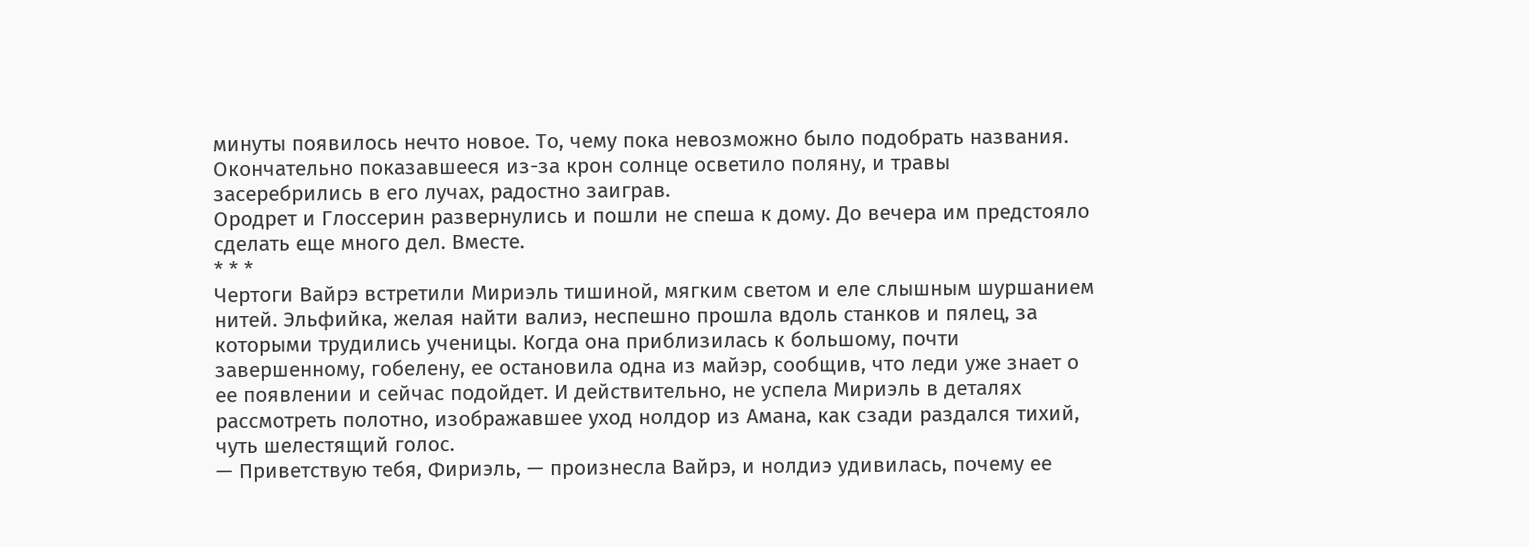минуты появилось нечто новое. То, чему пока невозможно было подобрать названия.
Окончательно показавшееся из-за крон солнце осветило поляну, и травы засеребрились в его лучах, радостно заиграв.
Ородрет и Глоссерин развернулись и пошли не спеша к дому. До вечера им предстояло сделать еще много дел. Вместе.
* * *
Чертоги Вайрэ встретили Мириэль тишиной, мягким светом и еле слышным шуршанием нитей. Эльфийка, желая найти валиэ, неспешно прошла вдоль станков и пялец, за которыми трудились ученицы. Когда она приблизилась к большому, почти завершенному, гобелену, ее остановила одна из майэр, сообщив, что леди уже знает о ее появлении и сейчас подойдет. И действительно, не успела Мириэль в деталях рассмотреть полотно, изображавшее уход нолдор из Амана, как сзади раздался тихий, чуть шелестящий голос.
— Приветствую тебя, Фириэль, — произнесла Вайрэ, и нолдиэ удивилась, почему ее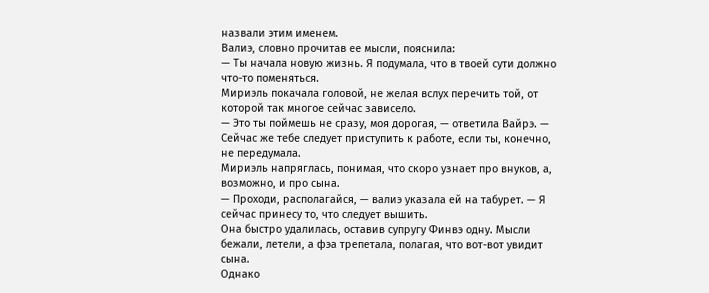назвали этим именем.
Валиэ, словно прочитав ее мысли, пояснила:
— Ты начала новую жизнь. Я подумала, что в твоей сути должно что-то поменяться.
Мириэль покачала головой, не желая вслух перечить той, от которой так многое сейчас зависело.
— Это ты поймешь не сразу, моя дорогая, — ответила Вайрэ. — Сейчас же тебе следует приступить к работе, если ты, конечно, не передумала.
Мириэль напряглась, понимая, что скоро узнает про внуков, а, возможно, и про сына.
— Проходи, располагайся, — валиэ указала ей на табурет. — Я сейчас принесу то, что следует вышить.
Она быстро удалилась, оставив супругу Финвэ одну. Мысли бежали, летели, а фэа трепетала, полагая, что вот-вот увидит сына.
Однако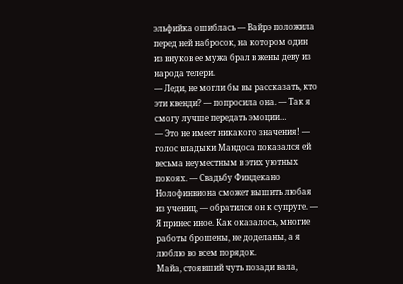эльфийка ошиблась — Вайрэ положила перед ней набросок, на котором один из внуков ее мужа брал в жены деву из народа телери.
— Леди, не могли бы вы рассказать, кто эти квенди? — попросила она. — Так я смогу лучше передать эмоции…
— Это не имеет никакого значения! — голос владыки Мандоса показался ей весьма неуместным в этих уютных покоях. — Свадьбу Финдекано Нолофинвиона сможет вышить любая из учениц, — обратился он к супруге. — Я принес иное. Как оказалось, многие работы брошены, не доделаны, а я люблю во всем порядок.
Майа, стоявший чуть позади вала,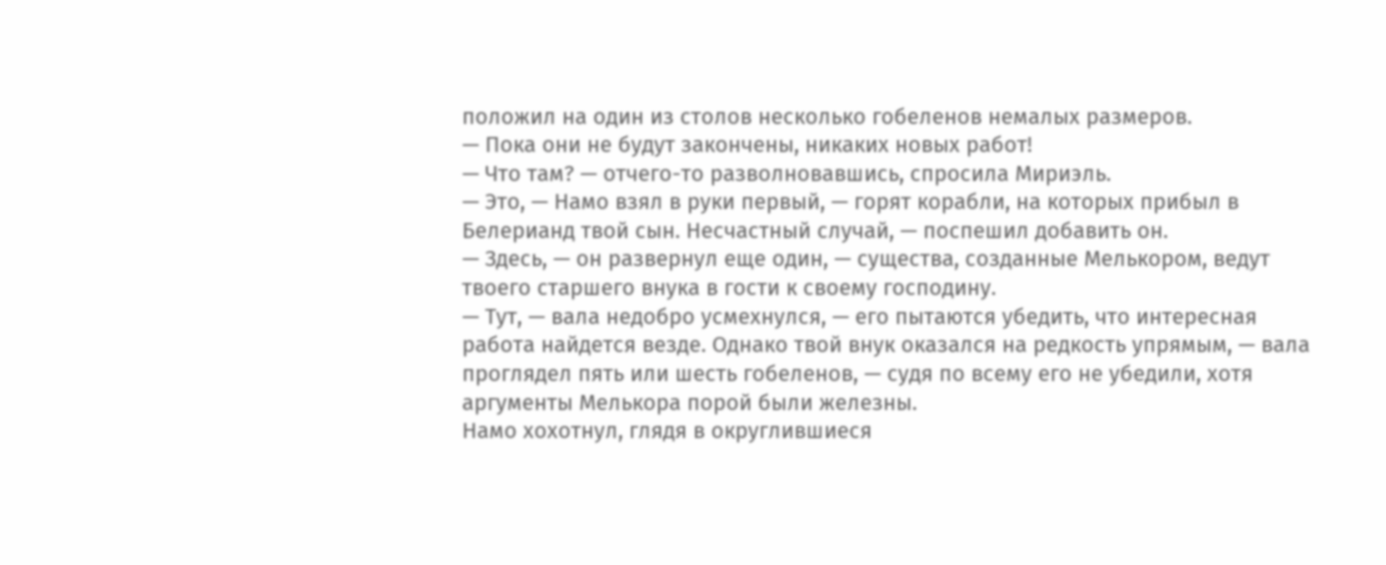положил на один из столов несколько гобеленов немалых размеров.
— Пока они не будут закончены, никаких новых работ!
— Что там? — отчего-то разволновавшись, спросила Мириэль.
— Это, — Намо взял в руки первый, — горят корабли, на которых прибыл в Белерианд твой сын. Несчастный случай, — поспешил добавить он.
— Здесь, — он развернул еще один, — существа, созданные Мелькором, ведут твоего старшего внука в гости к своему господину.
— Тут, — вала недобро усмехнулся, — его пытаются убедить, что интересная работа найдется везде. Однако твой внук оказался на редкость упрямым, — вала проглядел пять или шесть гобеленов, — судя по всему его не убедили, хотя аргументы Мелькора порой были железны.
Намо хохотнул, глядя в округлившиеся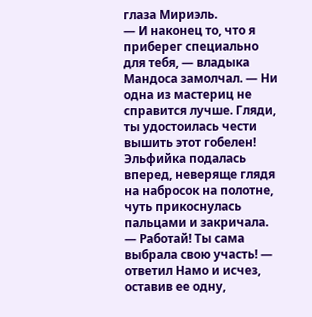глаза Мириэль.
— И наконец то, что я приберег специально для тебя, — владыка Мандоса замолчал. — Ни одна из мастериц не справится лучше. Гляди, ты удостоилась чести вышить этот гобелен!
Эльфийка подалась вперед, неверяще глядя на набросок на полотне, чуть прикоснулась пальцами и закричала.
— Работай! Ты сама выбрала свою участь! — ответил Намо и исчез, оставив ее одну,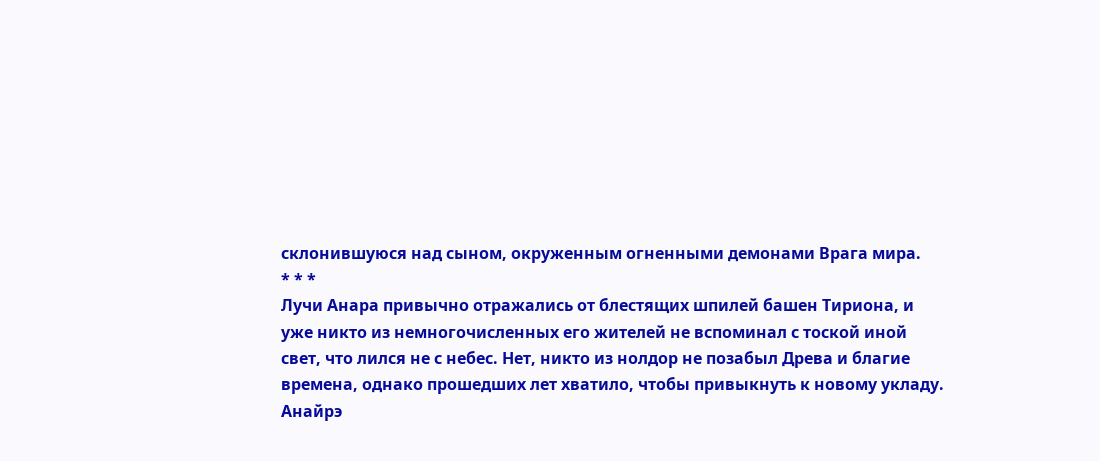склонившуюся над сыном, окруженным огненными демонами Врага мира.
* * *
Лучи Анара привычно отражались от блестящих шпилей башен Тириона, и уже никто из немногочисленных его жителей не вспоминал с тоской иной свет, что лился не с небес. Нет, никто из нолдор не позабыл Древа и благие времена, однако прошедших лет хватило, чтобы привыкнуть к новому укладу.
Анайрэ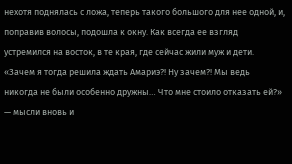нехотя поднялась с ложа, теперь такого большого для нее одной, и, поправив волосы, подошла к окну. Как всегда ее взгляд устремился на восток, в те края, где сейчас жили муж и дети.
«Зачем я тогда решила ждать Амариэ?! Ну зачем?! Мы ведь никогда не были особенно дружны… Что мне стоило отказать ей?» — мысли вновь и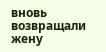вновь возвращали жену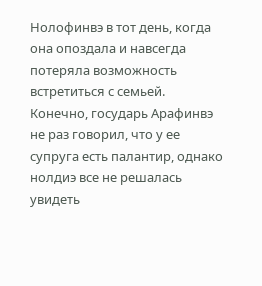Нолофинвэ в тот день, когда она опоздала и навсегда потеряла возможность встретиться с семьей.
Конечно, государь Арафинвэ не раз говорил, что у ее супруга есть палантир, однако нолдиэ все не решалась увидеть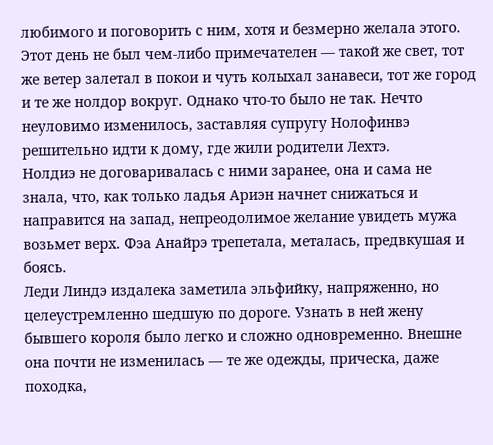любимого и поговорить с ним, хотя и безмерно желала этого.
Этот день не был чем-либо примечателен — такой же свет, тот же ветер залетал в покои и чуть колыхал занавеси, тот же город и те же нолдор вокруг. Однако что-то было не так. Нечто неуловимо изменилось, заставляя супругу Нолофинвэ решительно идти к дому, где жили родители Лехтэ.
Нолдиэ не договаривалась с ними заранее, она и сама не знала, что, как только ладья Ариэн начнет снижаться и направится на запад, непреодолимое желание увидеть мужа возьмет верх. Фэа Анайрэ трепетала, металась, предвкушая и боясь.
Леди Линдэ издалека заметила эльфийку, напряженно, но целеустремленно шедшую по дороге. Узнать в ней жену бывшего короля было легко и сложно одновременно. Внешне она почти не изменилась — те же одежды, прическа, даже походка,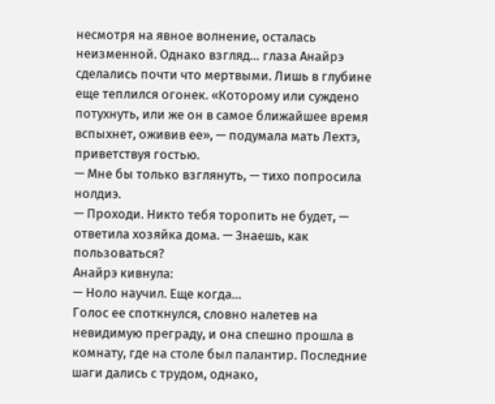несмотря на явное волнение, осталась неизменной. Однако взгляд… глаза Анайрэ сделались почти что мертвыми. Лишь в глубине еще теплился огонек. «Которому или суждено потухнуть, или же он в самое ближайшее время вспыхнет, оживив ее», — подумала мать Лехтэ, приветствуя гостью.
— Мне бы только взглянуть, — тихо попросила нолдиэ.
— Проходи. Никто тебя торопить не будет, — ответила хозяйка дома. — Знаешь, как пользоваться?
Анайрэ кивнула:
— Ноло научил. Еще когда…
Голос ее споткнулся, словно налетев на невидимую преграду, и она спешно прошла в комнату, где на столе был палантир. Последние шаги дались с трудом, однако,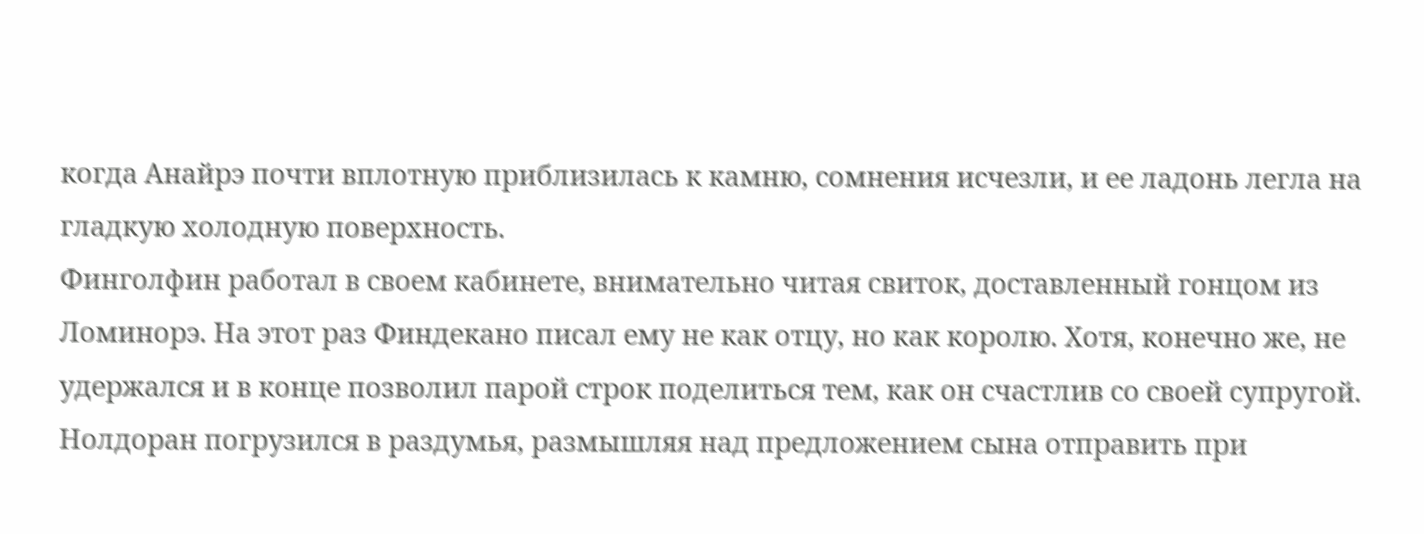когда Анайрэ почти вплотную приблизилась к камню, сомнения исчезли, и ее ладонь легла на гладкую холодную поверхность.
Финголфин работал в своем кабинете, внимательно читая свиток, доставленный гонцом из Ломинорэ. На этот раз Финдекано писал ему не как отцу, но как королю. Хотя, конечно же, не удержался и в конце позволил парой строк поделиться тем, как он счастлив со своей супругой.
Нолдоран погрузился в раздумья, размышляя над предложением сына отправить при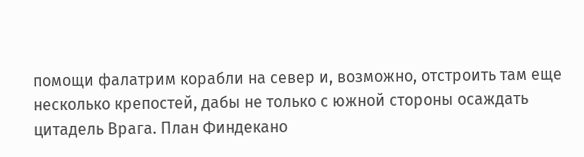помощи фалатрим корабли на север и, возможно, отстроить там еще несколько крепостей, дабы не только с южной стороны осаждать цитадель Врага. План Финдекано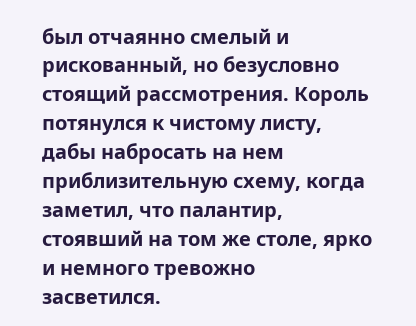был отчаянно смелый и рискованный, но безусловно стоящий рассмотрения. Король потянулся к чистому листу, дабы набросать на нем приблизительную схему, когда заметил, что палантир, стоявший на том же столе, ярко и немного тревожно засветился.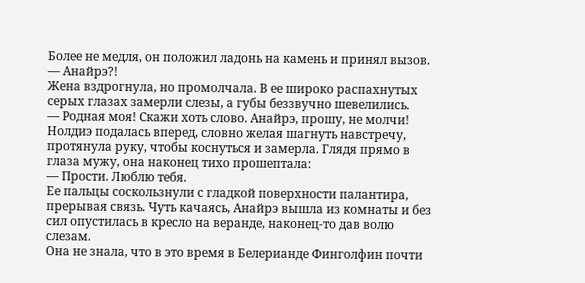Более не медля, он положил ладонь на камень и принял вызов.
— Анайрэ?!
Жена вздрогнула, но промолчала. В ее широко распахнутых серых глазах замерли слезы, а губы беззвучно шевелились.
— Родная моя! Скажи хоть слово. Анайрэ, прошу, не молчи!
Нолдиэ подалась вперед, словно желая шагнуть навстречу, протянула руку, чтобы коснуться и замерла. Глядя прямо в глаза мужу, она наконец тихо прошептала:
— Прости. Люблю тебя.
Ее пальцы соскользнули с гладкой поверхности палантира, прерывая связь. Чуть качаясь, Анайрэ вышла из комнаты и без сил опустилась в кресло на веранде, наконец-то дав волю слезам.
Она не знала, что в это время в Белерианде Финголфин почти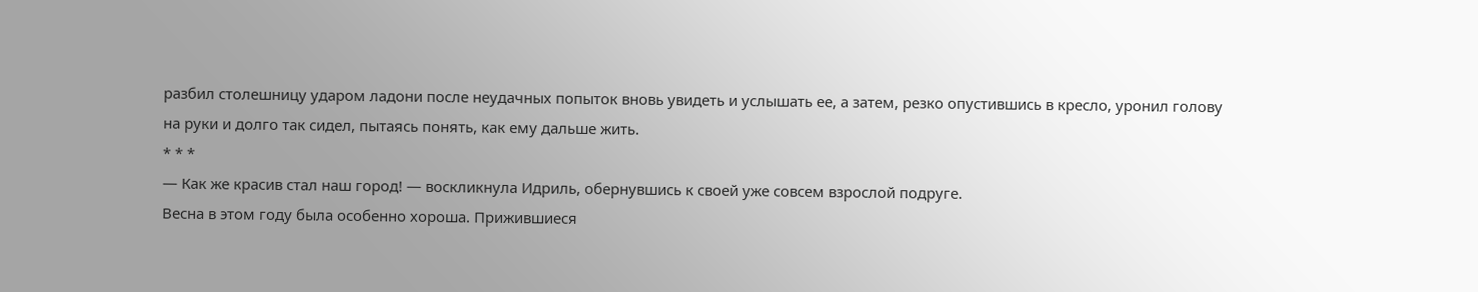разбил столешницу ударом ладони после неудачных попыток вновь увидеть и услышать ее, а затем, резко опустившись в кресло, уронил голову на руки и долго так сидел, пытаясь понять, как ему дальше жить.
* * *
— Как же красив стал наш город! — воскликнула Идриль, обернувшись к своей уже совсем взрослой подруге.
Весна в этом году была особенно хороша. Прижившиеся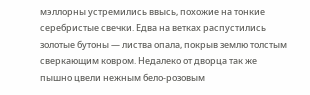мэллорны устремились ввысь, похожие на тонкие серебристые свечки. Едва на ветках распустились золотые бутоны — листва опала, покрыв землю толстым сверкающим ковром. Недалеко от дворца так же пышно цвели нежным бело-розовым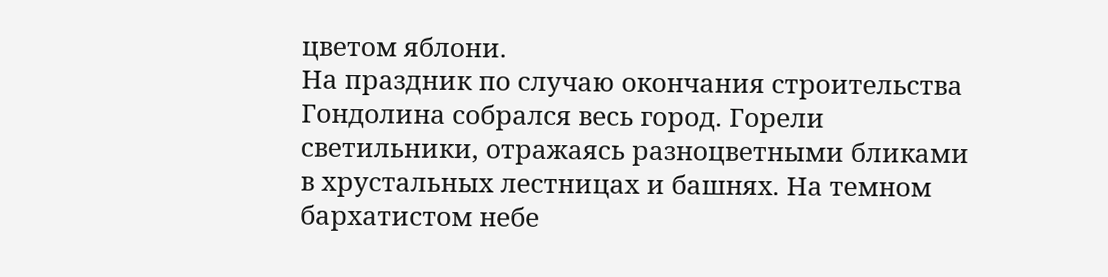цветом яблони.
На праздник по случаю окончания строительства Гондолина собрался весь город. Горели светильники, отражаясь разноцветными бликами в хрустальных лестницах и башнях. На темном бархатистом небе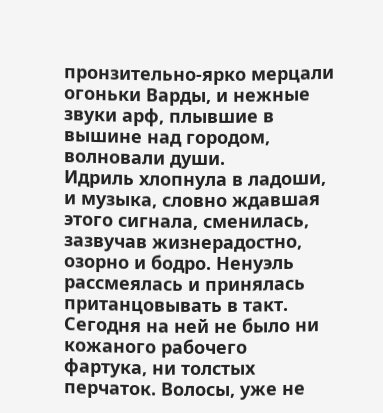пронзительно-ярко мерцали огоньки Варды, и нежные звуки арф, плывшие в вышине над городом, волновали души.
Идриль хлопнула в ладоши, и музыка, словно ждавшая этого сигнала, сменилась, зазвучав жизнерадостно, озорно и бодро. Ненуэль рассмеялась и принялась пританцовывать в такт. Сегодня на ней не было ни кожаного рабочего фартука, ни толстых перчаток. Волосы, уже не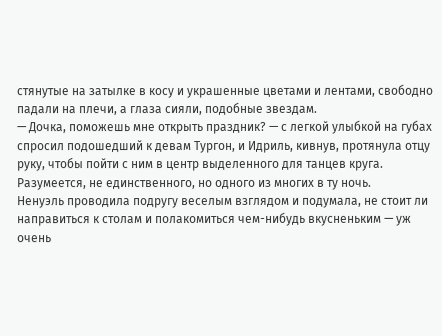стянутые на затылке в косу и украшенные цветами и лентами, свободно падали на плечи, а глаза сияли, подобные звездам.
— Дочка, поможешь мне открыть праздник? — с легкой улыбкой на губах спросил подошедший к девам Тургон, и Идриль, кивнув, протянула отцу руку, чтобы пойти с ним в центр выделенного для танцев круга. Разумеется, не единственного, но одного из многих в ту ночь.
Ненуэль проводила подругу веселым взглядом и подумала, не стоит ли направиться к столам и полакомиться чем-нибудь вкусненьким — уж очень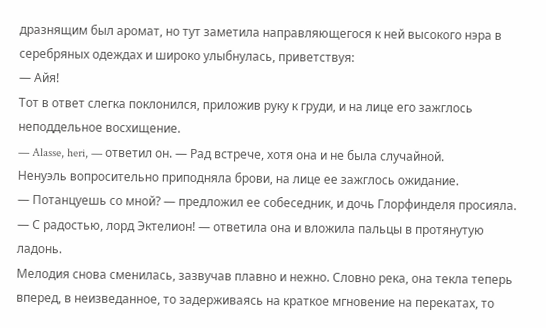дразнящим был аромат, но тут заметила направляющегося к ней высокого нэра в серебряных одеждах и широко улыбнулась, приветствуя:
— Айя!
Тот в ответ слегка поклонился, приложив руку к груди, и на лице его зажглось неподдельное восхищение.
— Alasse, heri, — ответил он. — Рад встрече, хотя она и не была случайной.
Ненуэль вопросительно приподняла брови, на лице ее зажглось ожидание.
— Потанцуешь со мной? — предложил ее собеседник, и дочь Глорфинделя просияла.
— С радостью, лорд Эктелион! — ответила она и вложила пальцы в протянутую ладонь.
Мелодия снова сменилась, зазвучав плавно и нежно. Словно река, она текла теперь вперед, в неизведанное, то задерживаясь на краткое мгновение на перекатах, то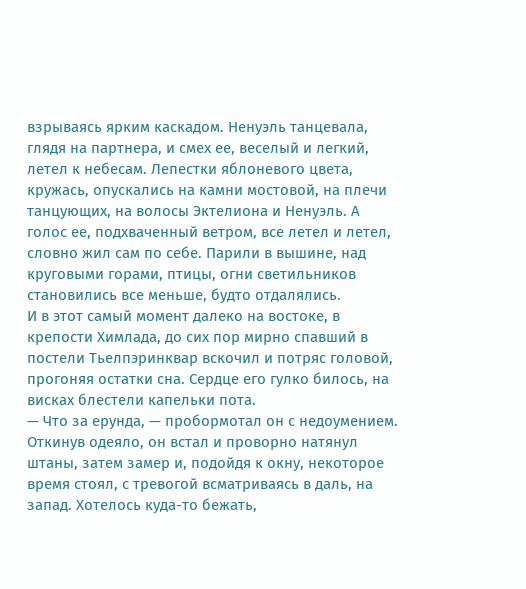взрываясь ярким каскадом. Ненуэль танцевала, глядя на партнера, и смех ее, веселый и легкий, летел к небесам. Лепестки яблоневого цвета, кружась, опускались на камни мостовой, на плечи танцующих, на волосы Эктелиона и Ненуэль. А голос ее, подхваченный ветром, все летел и летел, словно жил сам по себе. Парили в вышине, над круговыми горами, птицы, огни светильников становились все меньше, будто отдалялись.
И в этот самый момент далеко на востоке, в крепости Химлада, до сих пор мирно спавший в постели Тьелпэринквар вскочил и потряс головой, прогоняя остатки сна. Сердце его гулко билось, на висках блестели капельки пота.
— Что за ерунда, — пробормотал он с недоумением.
Откинув одеяло, он встал и проворно натянул штаны, затем замер и, подойдя к окну, некоторое время стоял, с тревогой всматриваясь в даль, на запад. Хотелось куда-то бежать,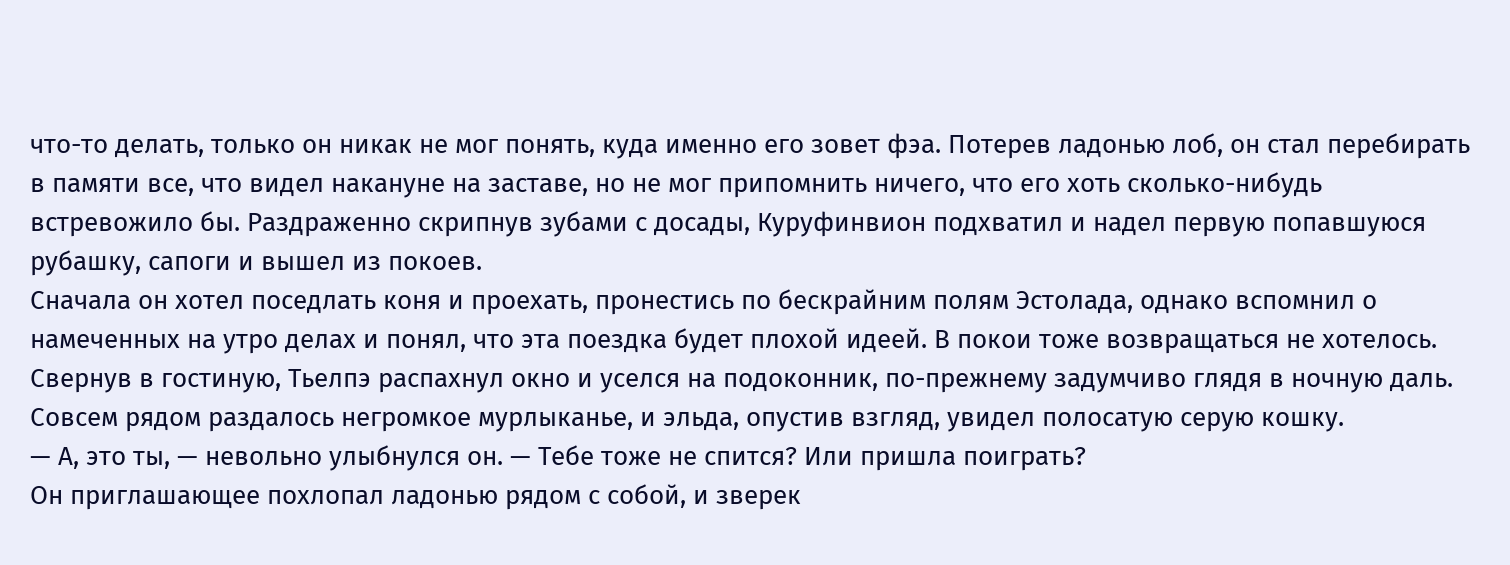что-то делать, только он никак не мог понять, куда именно его зовет фэа. Потерев ладонью лоб, он стал перебирать в памяти все, что видел накануне на заставе, но не мог припомнить ничего, что его хоть сколько-нибудь встревожило бы. Раздраженно скрипнув зубами с досады, Куруфинвион подхватил и надел первую попавшуюся рубашку, сапоги и вышел из покоев.
Сначала он хотел поседлать коня и проехать, пронестись по бескрайним полям Эстолада, однако вспомнил о намеченных на утро делах и понял, что эта поездка будет плохой идеей. В покои тоже возвращаться не хотелось. Свернув в гостиную, Тьелпэ распахнул окно и уселся на подоконник, по-прежнему задумчиво глядя в ночную даль.
Совсем рядом раздалось негромкое мурлыканье, и эльда, опустив взгляд, увидел полосатую серую кошку.
— А, это ты, — невольно улыбнулся он. — Тебе тоже не спится? Или пришла поиграть?
Он приглашающее похлопал ладонью рядом с собой, и зверек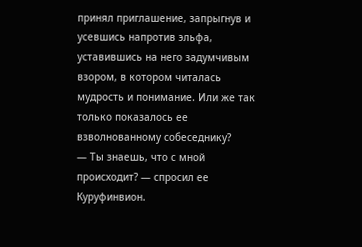принял приглашение, запрыгнув и усевшись напротив эльфа, уставившись на него задумчивым взором, в котором читалась мудрость и понимание. Или же так только показалось ее взволнованному собеседнику?
— Ты знаешь, что с мной происходит? — спросил ее Куруфинвион.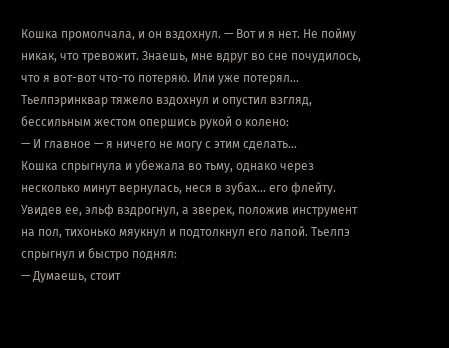Кошка промолчала, и он вздохнул. — Вот и я нет. Не пойму никак, что тревожит. Знаешь, мне вдруг во сне почудилось, что я вот-вот что-то потеряю. Или уже потерял…
Тьелпэринквар тяжело вздохнул и опустил взгляд, бессильным жестом опершись рукой о колено:
— И главное — я ничего не могу с этим сделать…
Кошка спрыгнула и убежала во тьму, однако через несколько минут вернулась, неся в зубах… его флейту. Увидев ее, эльф вздрогнул, а зверек, положив инструмент на пол, тихонько мяукнул и подтолкнул его лапой. Тьелпэ спрыгнул и быстро поднял:
— Думаешь, стоит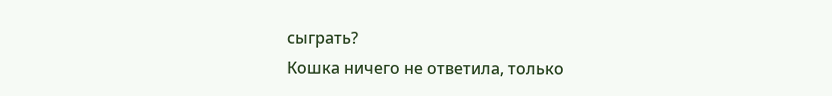сыграть?
Кошка ничего не ответила, только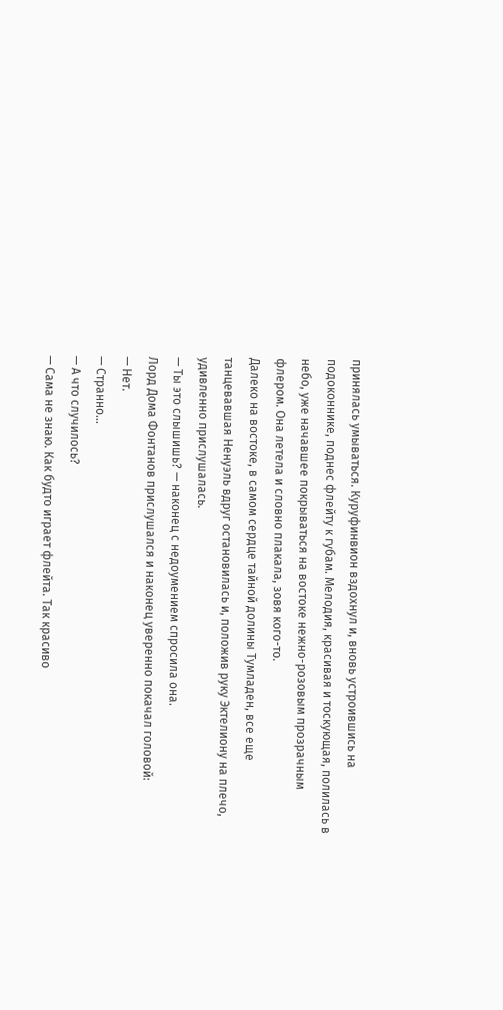принялась умываться. Куруфинвион вздохнул и, вновь устроившись на подоконнике, поднес флейту к губам. Мелодия, красивая и тоскующая, полилась в небо, уже начавшее покрываться на востоке нежно-розовым прозрачным флером. Она летела и словно плакала, зовя кого-то.
Далеко на востоке, в самом сердце тайной долины Тумладен, все еще танцевавшая Ненуэль вдруг остановилась и, положив руку Эктелиону на плечо, удивленно прислушалась.
— Ты это слышишь? — наконец с недоумением спросила она.
Лорд Дома Фонтанов прислушался и наконец уверенно покачал головой:
— Нет.
— Странно…
— А что случилось?
— Сама не знаю. Как будто играет флейта. Так красиво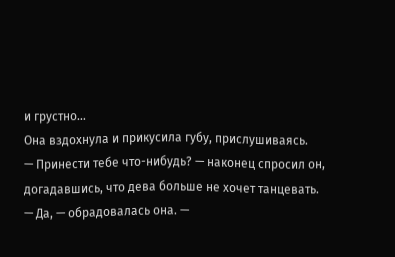и грустно…
Она вздохнула и прикусила губу, прислушиваясь.
— Принести тебе что-нибудь? — наконец спросил он, догадавшись, что дева больше не хочет танцевать.
— Да, — обрадовалась она. —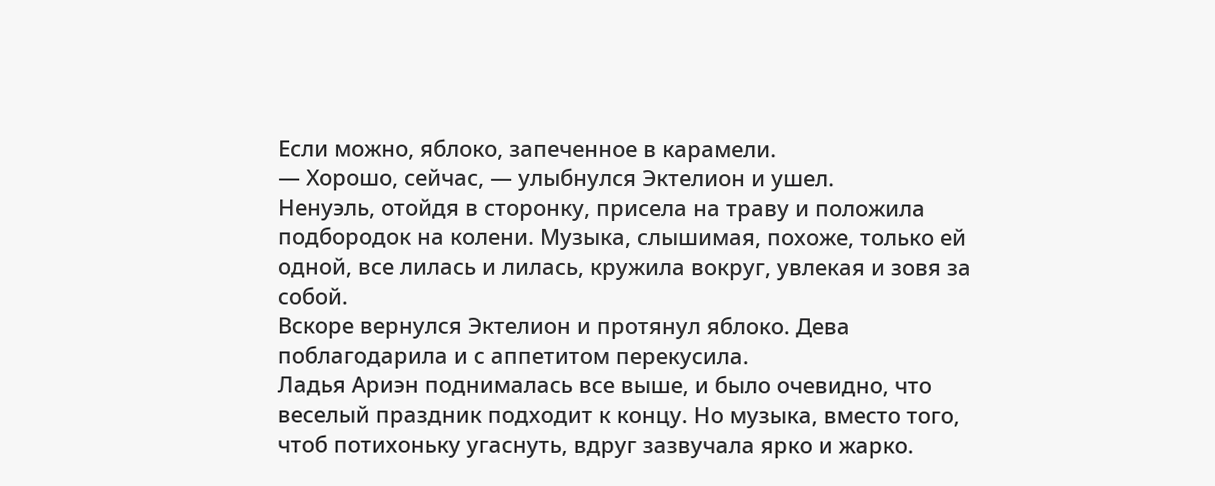Если можно, яблоко, запеченное в карамели.
— Хорошо, сейчас, — улыбнулся Эктелион и ушел.
Ненуэль, отойдя в сторонку, присела на траву и положила подбородок на колени. Музыка, слышимая, похоже, только ей одной, все лилась и лилась, кружила вокруг, увлекая и зовя за собой.
Вскоре вернулся Эктелион и протянул яблоко. Дева поблагодарила и с аппетитом перекусила.
Ладья Ариэн поднималась все выше, и было очевидно, что веселый праздник подходит к концу. Но музыка, вместо того, чтоб потихоньку угаснуть, вдруг зазвучала ярко и жарко.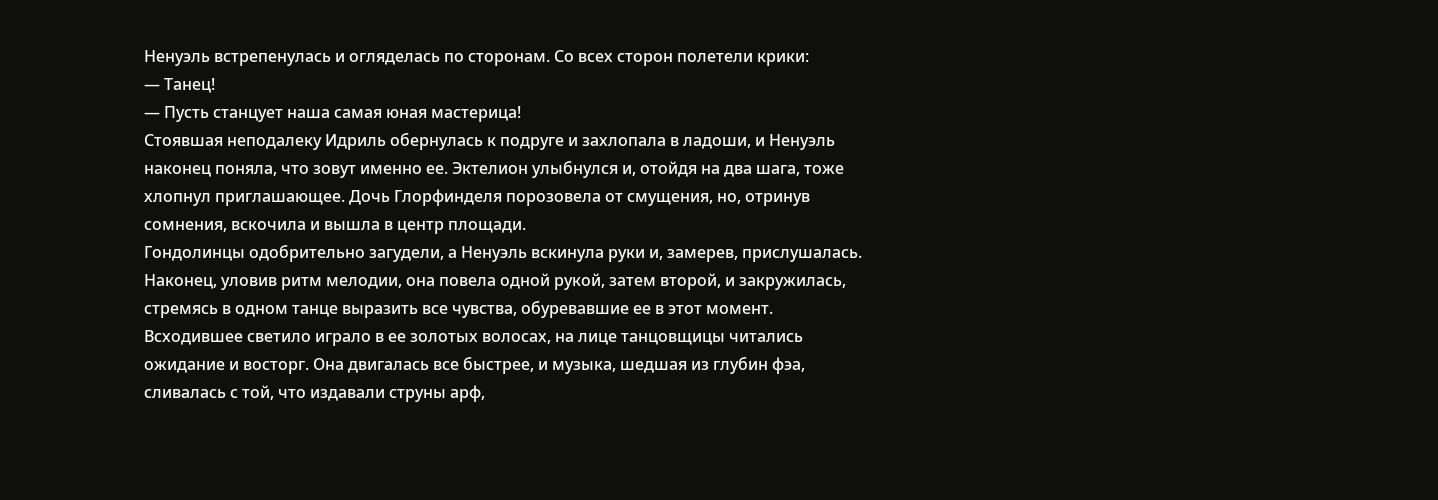Ненуэль встрепенулась и огляделась по сторонам. Со всех сторон полетели крики:
— Танец!
— Пусть станцует наша самая юная мастерица!
Стоявшая неподалеку Идриль обернулась к подруге и захлопала в ладоши, и Ненуэль наконец поняла, что зовут именно ее. Эктелион улыбнулся и, отойдя на два шага, тоже хлопнул приглашающее. Дочь Глорфинделя порозовела от смущения, но, отринув сомнения, вскочила и вышла в центр площади.
Гондолинцы одобрительно загудели, а Ненуэль вскинула руки и, замерев, прислушалась. Наконец, уловив ритм мелодии, она повела одной рукой, затем второй, и закружилась, стремясь в одном танце выразить все чувства, обуревавшие ее в этот момент. Всходившее светило играло в ее золотых волосах, на лице танцовщицы читались ожидание и восторг. Она двигалась все быстрее, и музыка, шедшая из глубин фэа, сливалась с той, что издавали струны арф,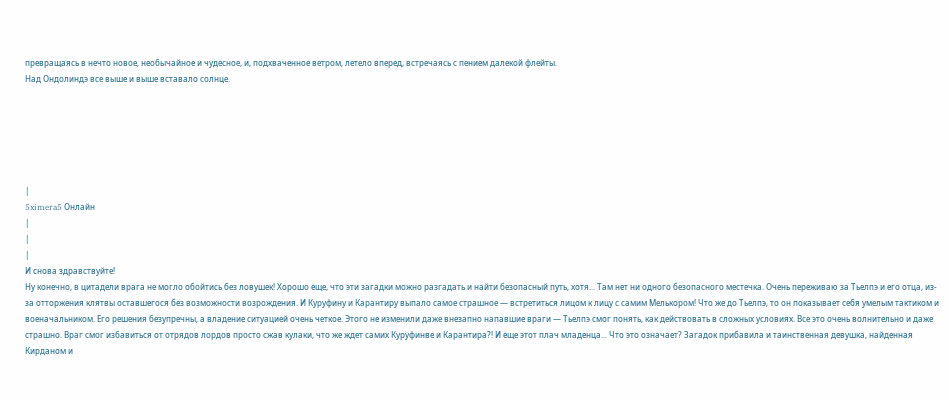превращаясь в нечто новое, необычайное и чудесное, и, подхваченное ветром, летело вперед, встречаясь с пением далекой флейты.
Над Ондолиндэ все выше и выше вставало солнце.






|
5ximera5 Онлайн
|
|
|
И снова здравствуйте!
Ну конечно, в цитадели врага не могло обойтись без ловушек! Хорошо еще, что эти загадки можно разгадать и найти безопасный путь, хотя... Там нет ни одного безопасного местечка. Очень переживаю за Тьелпэ и его отца, из-за отторжения клятвы оставшегося без возможности возрождения. И Куруфину и Карантиру выпало самое страшное — встретиться лицом к лицу с самим Мелькором! Что же до Тьелпэ, то он показывает себя умелым тактиком и военачальником. Его решения безупречны, а владение ситуацией очень четкое. Этого не изменили даже внезапно напавшие враги — Тьелпэ смог понять, как действовать в сложных условиях. Все это очень волнительно и даже страшно. Враг смог избавиться от отрядов лордов просто сжав кулаки, что же ждет самих Куруфинве и Карантира?! И еще этот плач младенца... Что это означает? Загадок прибавила и таинственная девушка, найденная Кирданом и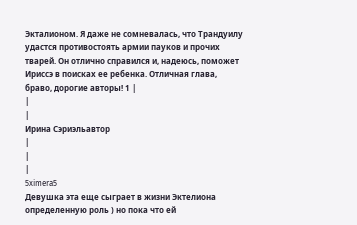Экталионом. Я даже не сомневалась, что Трандуилу удастся противостоять армии пауков и прочих тварей. Он отлично справился и, надеюсь, поможет Ириссэ в поисках ее ребенка. Отличная глава, браво, дорогие авторы! 1 |
|
|
Ирина Сэриэльавтор
|
|
|
5ximera5
Девушка эта еще сыграет в жизни Эктелиона определенную роль ) но пока что ей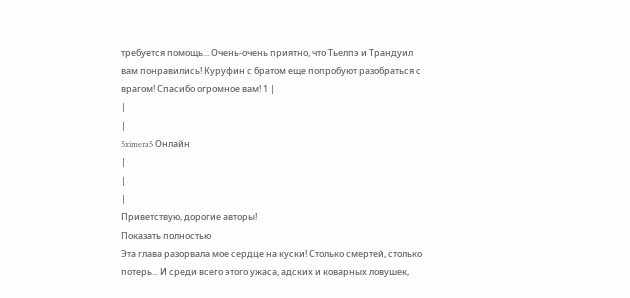требуется помощь... Очень-очень приятно, что Тьелпэ и Трандуил вам понравились! Куруфин с братом еще попробуют разобраться с врагом! Спасибо огромное вам! 1 |
|
|
5ximera5 Онлайн
|
|
|
Приветствую, дорогие авторы!
Показать полностью
Эта глава разорвала мое сердце на куски! Столько смертей, столько потерь... И среди всего этого ужаса, адских и коварных ловушек,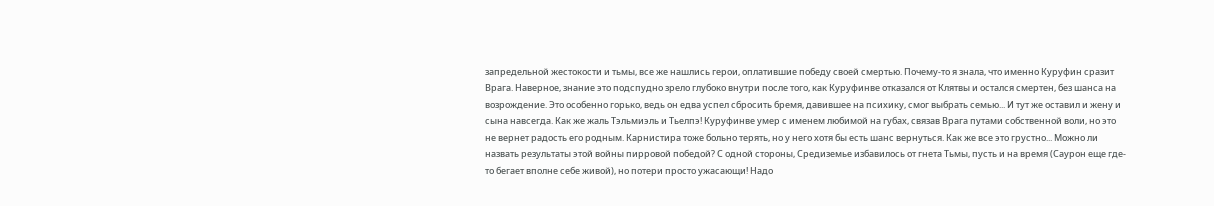запредельной жестокости и тьмы, все же нашлись герои, оплатившие победу своей смертью. Почему-то я знала, что именно Куруфин сразит Врага. Наверное, знание это подспудно зрело глубоко внутри после того, как Куруфинве отказался от Клятвы и остался смертен, без шанса на возрождение. Это особенно горько, ведь он едва успел сбросить бремя, давившее на психику, смог выбрать семью... И тут же оставил и жену и сына навсегда. Как же жаль Тэльмиэль и Тьелпэ! Куруфинве умер с именем любимой на губах, связав Врага путами собственной воли, но это не вернет радость его родным. Карнистира тоже больно терять, но у него хотя бы есть шанс вернуться. Как же все это грустно... Можно ли назвать результаты этой войны пирровой победой? С одной стороны, Средиземье избавилось от гнета Тьмы, пусть и на время (Саурон еще где-то бегает вполне себе живой), но потери просто ужасающи! Надо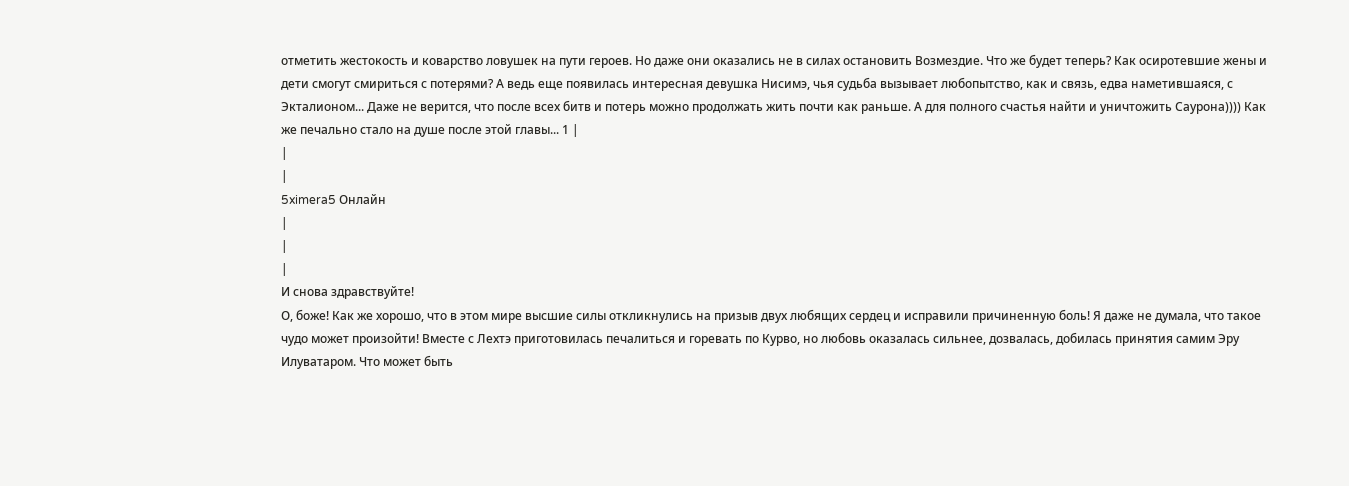отметить жестокость и коварство ловушек на пути героев. Но даже они оказались не в силах остановить Возмездие. Что же будет теперь? Как осиротевшие жены и дети смогут смириться с потерями? А ведь еще появилась интересная девушка Нисимэ, чья судьба вызывает любопытство, как и связь, едва наметившаяся, с Экталионом... Даже не верится, что после всех битв и потерь можно продолжать жить почти как раньше. А для полного счастья найти и уничтожить Саурона)))) Как же печально стало на душе после этой главы... 1 |
|
|
5ximera5 Онлайн
|
|
|
И снова здравствуйте!
О, боже! Как же хорошо, что в этом мире высшие силы откликнулись на призыв двух любящих сердец и исправили причиненную боль! Я даже не думала, что такое чудо может произойти! Вместе с Лехтэ приготовилась печалиться и горевать по Курво, но любовь оказалась сильнее, дозвалась, добилась принятия самим Эру Илуватаром. Что может быть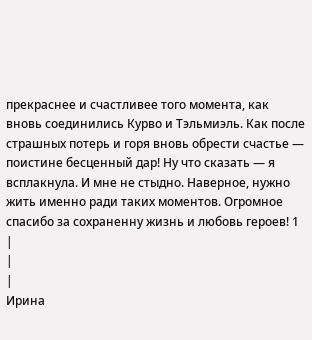прекраснее и счастливее того момента, как вновь соединились Курво и Тэльмиэль. Как после страшных потерь и горя вновь обрести счастье — поистине бесценный дар! Ну что сказать — я всплакнула. И мне не стыдно. Наверное, нужно жить именно ради таких моментов. Огромное спасибо за сохраненну жизнь и любовь героев! 1 |
|
|
Ирина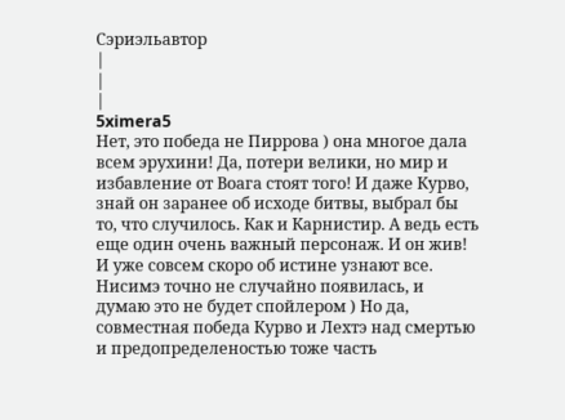Сэриэльавтор
|
|
|
5ximera5
Нет, это победа не Пиррова ) она многое дала всем эрухини! Да, потери велики, но мир и избавление от Воага стоят того! И даже Курво, знай он заранее об исходе битвы, выбрал бы то, что случилось. Как и Карнистир. А ведь есть еще один очень важный персонаж. И он жив! И уже совсем скоро об истине узнают все. Нисимэ точно не случайно появилась, и думаю это не будет спойлером ) Но да, совместная победа Курво и Лехтэ над смертью и предопределеностью тоже часть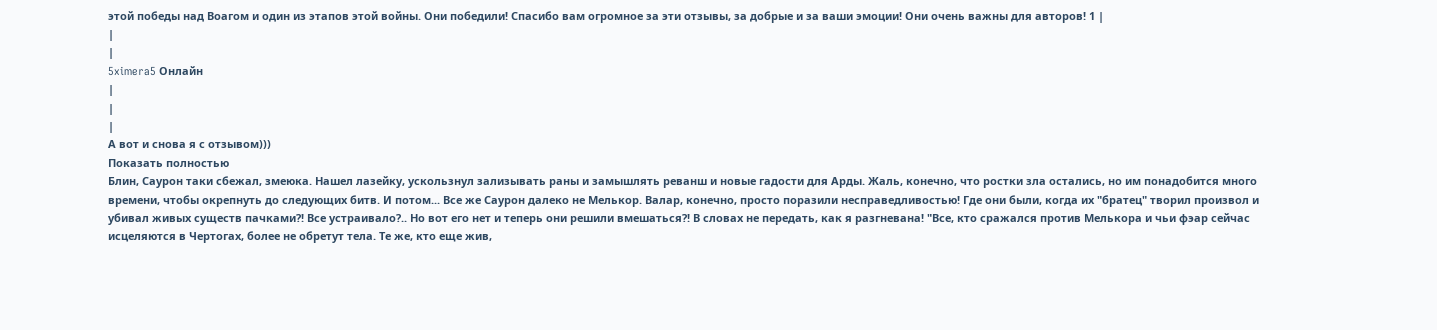этой победы над Воагом и один из этапов этой войны. Они победили! Спасибо вам огромное за эти отзывы, за добрые и за ваши эмоции! Они очень важны для авторов! 1 |
|
|
5ximera5 Онлайн
|
|
|
А вот и снова я с отзывом)))
Показать полностью
Блин, Саурон таки сбежал, змеюка. Нашел лазейку, ускользнул зализывать раны и замышлять реванш и новые гадости для Арды. Жаль, конечно, что ростки зла остались, но им понадобится много времени, чтобы окрепнуть до следующих битв. И потом... Все же Саурон далеко не Мелькор. Валар, конечно, просто поразили несправедливостью! Где они были, когда их "братец" творил произвол и убивал живых существ пачками?! Все устраивало?.. Но вот его нет и теперь они решили вмешаться?! В словах не передать, как я разгневана! "Все, кто сражался против Мелькора и чьи фэар сейчас исцеляются в Чертогах, более не обретут тела. Те же, кто еще жив,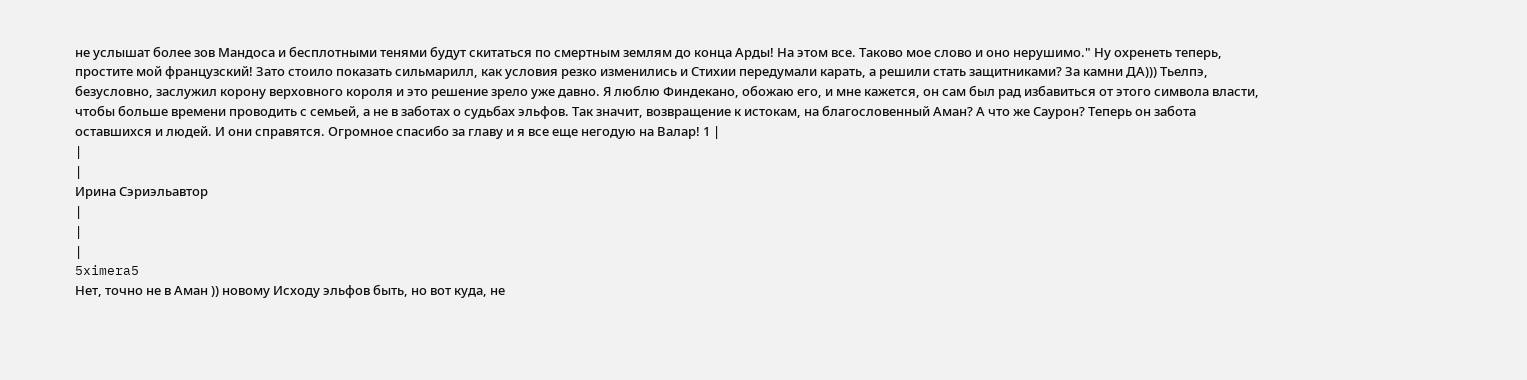не услышат более зов Мандоса и бесплотными тенями будут скитаться по смертным землям до конца Арды! На этом все. Таково мое слово и оно нерушимо." Ну охренеть теперь, простите мой французский! Зато стоило показать сильмарилл, как условия резко изменились и Стихии передумали карать, а решили стать защитниками? За камни ДА))) Тьелпэ, безусловно, заслужил корону верховного короля и это решение зрело уже давно. Я люблю Финдекано, обожаю его, и мне кажется, он сам был рад избавиться от этого символа власти, чтобы больше времени проводить с семьей, а не в заботах о судьбах эльфов. Так значит, возвращение к истокам, на благословенный Аман? А что же Саурон? Теперь он забота оставшихся и людей. И они справятся. Огромное спасибо за главу и я все еще негодую на Валар! 1 |
|
|
Ирина Сэриэльавтор
|
|
|
5ximera5
Нет, точно не в Аман )) новому Исходу эльфов быть, но вот куда, не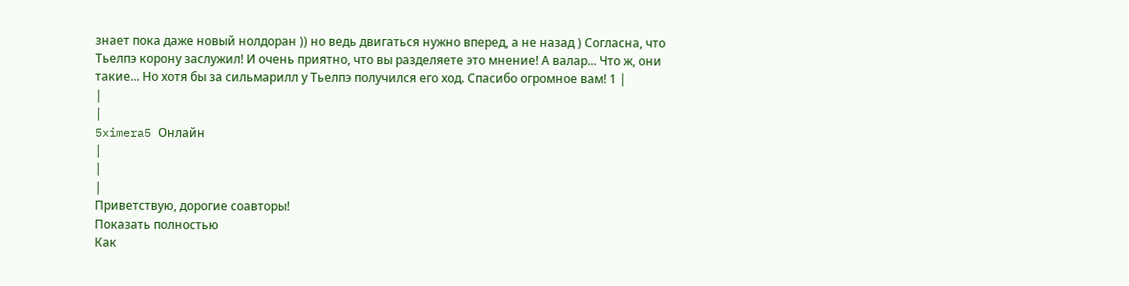знает пока даже новый нолдоран )) но ведь двигаться нужно вперед, а не назад ) Согласна, что Тьелпэ корону заслужил! И очень приятно, что вы разделяете это мнение! А валар... Что ж, они такие... Но хотя бы за сильмарилл у Тьелпэ получился его ход. Спасибо огромное вам! 1 |
|
|
5ximera5 Онлайн
|
|
|
Приветствую, дорогие соавторы!
Показать полностью
Как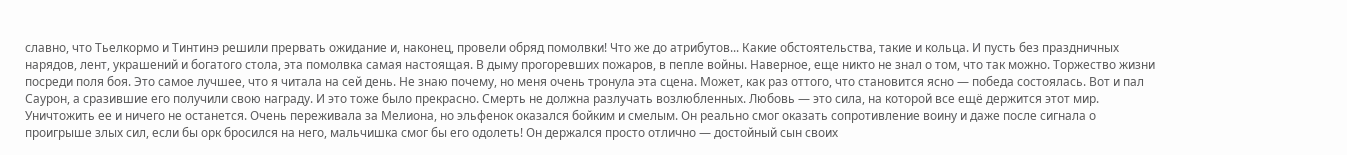славно, что Тьелкормо и Тинтинэ решили прервать ожидание и, наконец, провели обряд помолвки! Что же до атрибутов... Какие обстоятельства, такие и кольца. И пусть без праздничных нарядов, лент, украшений и богатого стола, эта помолвка самая настоящая. В дыму прогоревших пожаров, в пепле войны. Наверное, еще никто не знал о том, что так можно. Торжество жизни посреди поля боя. Это самое лучшее, что я читала на сей день. Не знаю почему, но меня очень тронула эта сцена. Может, как раз оттого, что становится ясно — победа состоялась. Вот и пал Саурон, а сразившие его получили свою награду. И это тоже было прекрасно. Смерть не должна разлучать возлюбленных. Любовь — это сила, на которой все ещё держится этот мир. Уничтожить ее и ничего не останется. Очень переживала за Мелиона, но эльфенок оказался бойким и смелым. Он реально смог оказать сопротивление воину и даже после сигнала о проигрыше злых сил, если бы орк бросился на него, мальчишка смог бы его одолеть! Он держался просто отлично — достойный сын своих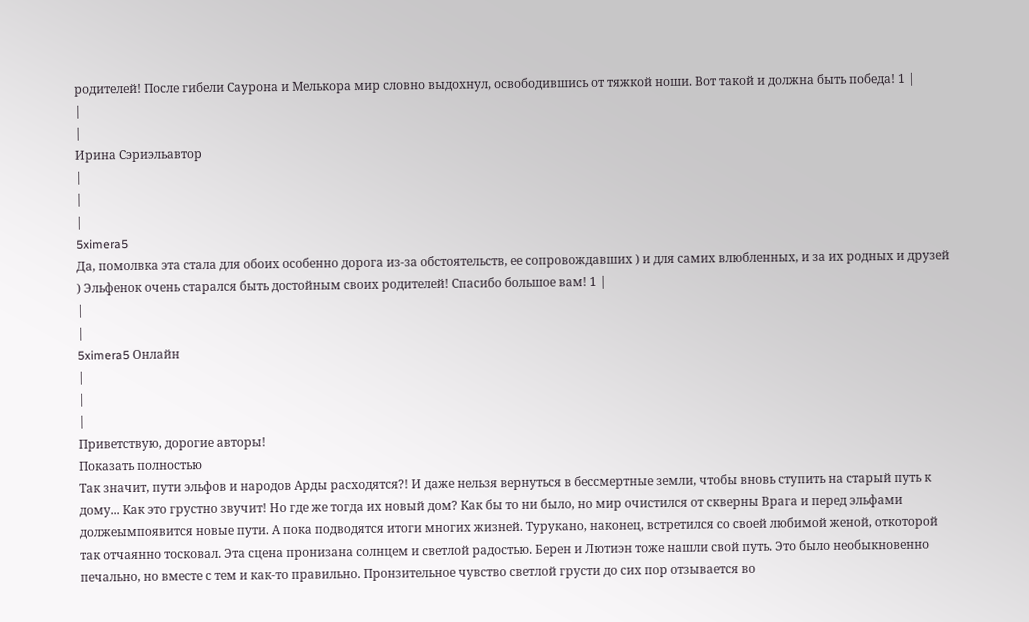родителей! После гибели Саурона и Мелькора мир словно выдохнул, освободившись от тяжкой ноши. Вот такой и должна быть победа! 1 |
|
|
Ирина Сэриэльавтор
|
|
|
5ximera5
Да, помолвка эта стала для обоих особенно дорога из-за обстоятельств, ее сопровождавших ) и для самих влюбленных, и за их родных и друзей ) Эльфенок очень старался быть достойным своих родителей! Спасибо большое вам! 1 |
|
|
5ximera5 Онлайн
|
|
|
Приветствую, дорогие авторы!
Показать полностью
Так значит, пути эльфов и народов Арды расходятся?! И даже нельзя вернуться в бессмертные земли, чтобы вновь ступить на старый путь к дому... Как это грустно звучит! Но где же тогда их новый дом? Как бы то ни было, но мир очистился от скверны Врага и перед эльфами должеымпоявится новые пути. А пока подводятся итоги многих жизней. Турукано, наконец, встретился со своей любимой женой, откоторой так отчаянно тосковал. Эта сцена пронизана солнцем и светлой радостью. Берен и Лютиэн тоже нашли свой путь. Это было необыкновенно печально, но вместе с тем и как-то правильно. Пронзительное чувство светлой грусти до сих пор отзывается во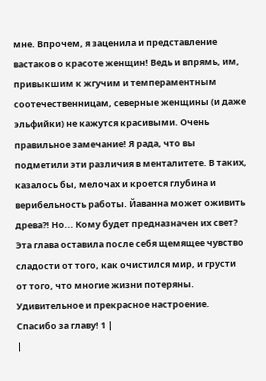мне. Впрочем, я заценила и представление вастаков о красоте женщин! Ведь и впрямь, им, привыкшим к жгучим и темпераментным соотечественницам, северные женщины (и даже эльфийки) не кажутся красивыми. Очень правильное замечание! Я рада, что вы подметили эти различия в менталитете. В таких, казалось бы, мелочах и кроется глубина и верибельность работы. Йаванна может оживить древа?! Но... Кому будет предназначен их свет? Эта глава оставила после себя щемящее чувство сладости от того, как очистился мир, и грусти от того, что многие жизни потеряны. Удивительное и прекрасное настроение. Спасибо за главу! 1 |
|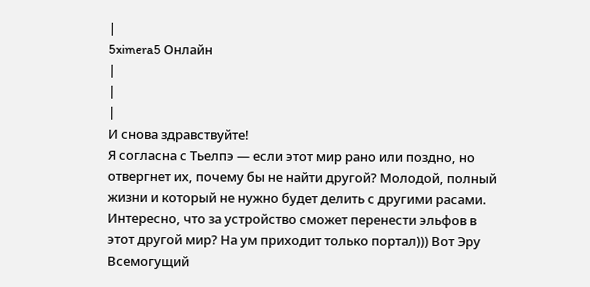|
5ximera5 Онлайн
|
|
|
И снова здравствуйте!
Я согласна с Тьелпэ — если этот мир рано или поздно, но отвергнет их, почему бы не найти другой? Молодой, полный жизни и который не нужно будет делить с другими расами. Интересно, что за устройство сможет перенести эльфов в этот другой мир? На ум приходит только портал))) Вот Эру Всемогущий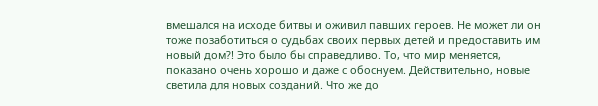вмешался на исходе битвы и оживил павших героев. Не может ли он тоже позаботиться о судьбах своих первых детей и предоставить им новый дом?! Это было бы справедливо. То, что мир меняется, показано очень хорошо и даже с обоснуем. Действительно, новые светила для новых созданий. Что же до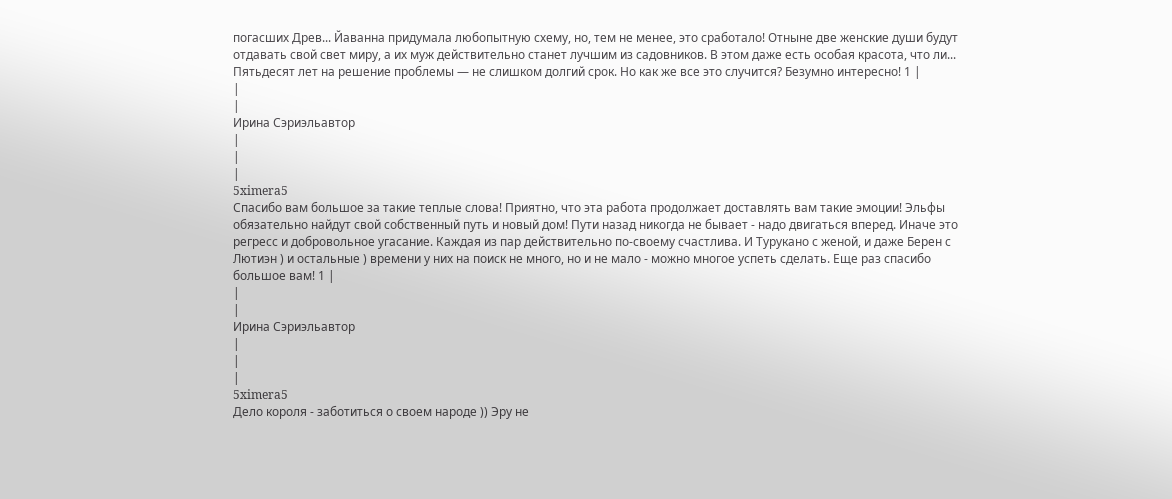погасших Древ... Йаванна придумала любопытную схему, но, тем не менее, это сработало! Отныне две женские души будут отдавать свой свет миру, а их муж действительно станет лучшим из садовников. В этом даже есть особая красота, что ли... Пятьдесят лет на решение проблемы — не слишком долгий срок. Но как же все это случится? Безумно интересно! 1 |
|
|
Ирина Сэриэльавтор
|
|
|
5ximera5
Спасибо вам большое за такие теплые слова! Приятно, что эта работа продолжает доставлять вам такие эмоции! Эльфы обязательно найдут свой собственный путь и новый дом! Пути назад никогда не бывает - надо двигаться вперед. Иначе это регресс и добровольное угасание. Каждая из пар действительно по-своему счастлива. И Турукано с женой, и даже Берен с Лютиэн ) и остальные ) времени у них на поиск не много, но и не мало - можно многое успеть сделать. Еще раз спасибо большое вам! 1 |
|
|
Ирина Сэриэльавтор
|
|
|
5ximera5
Дело короля - заботиться о своем народе )) Эру не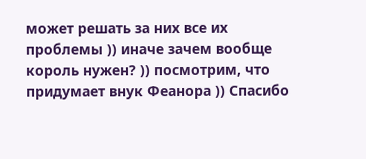может решать за них все их проблемы )) иначе зачем вообще король нужен? )) посмотрим, что придумает внук Феанора )) Спасибо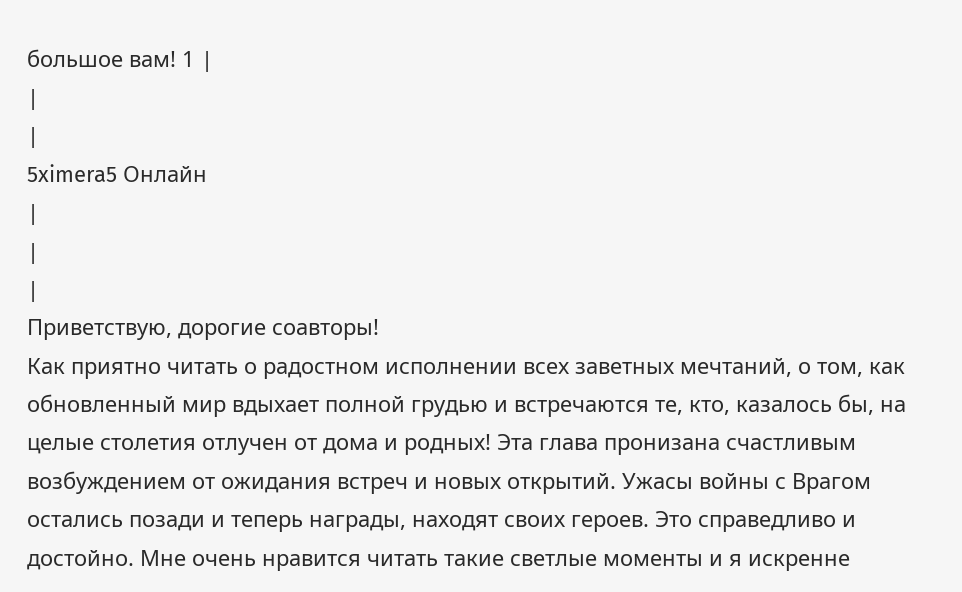большое вам! 1 |
|
|
5ximera5 Онлайн
|
|
|
Приветствую, дорогие соавторы!
Как приятно читать о радостном исполнении всех заветных мечтаний, о том, как обновленный мир вдыхает полной грудью и встречаются те, кто, казалось бы, на целые столетия отлучен от дома и родных! Эта глава пронизана счастливым возбуждением от ожидания встреч и новых открытий. Ужасы войны с Врагом остались позади и теперь награды, находят своих героев. Это справедливо и достойно. Мне очень нравится читать такие светлые моменты и я искренне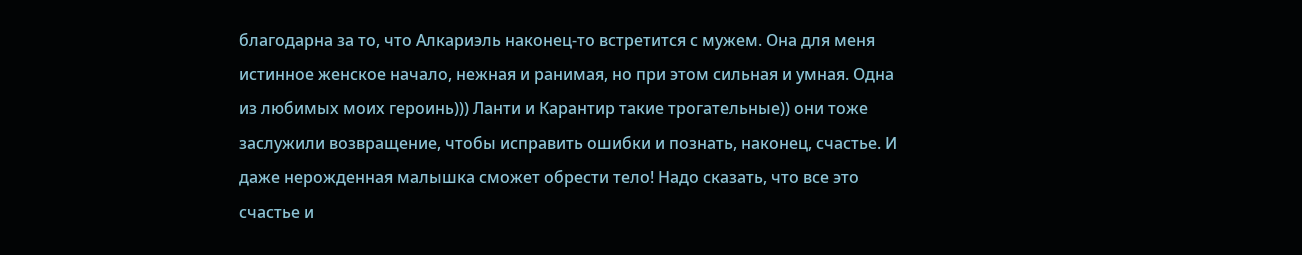благодарна за то, что Алкариэль наконец-то встретится с мужем. Она для меня истинное женское начало, нежная и ранимая, но при этом сильная и умная. Одна из любимых моих героинь))) Ланти и Карантир такие трогательные)) они тоже заслужили возвращение, чтобы исправить ошибки и познать, наконец, счастье. И даже нерожденная малышка сможет обрести тело! Надо сказать, что все это счастье и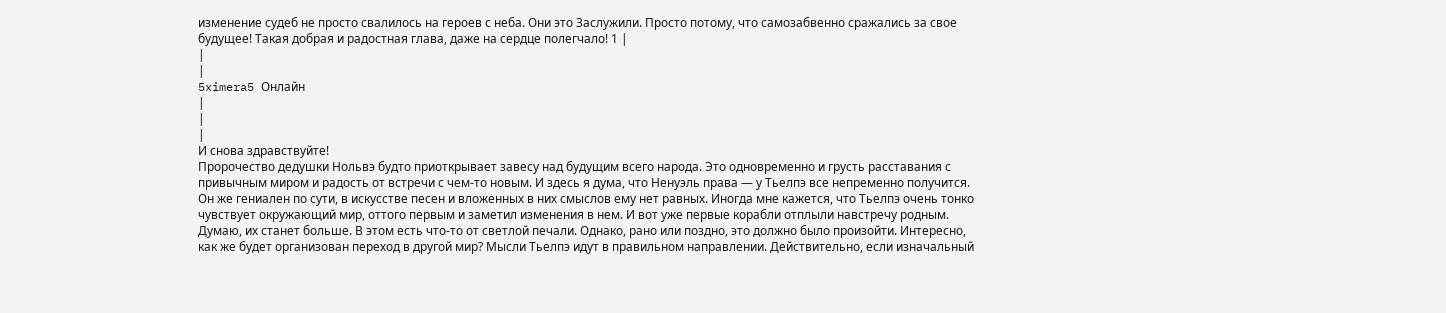изменение судеб не просто свалилось на героев с неба. Они это Заслужили. Просто потому, что самозабвенно сражались за свое будущее! Такая добрая и радостная глава, даже на сердце полегчало! 1 |
|
|
5ximera5 Онлайн
|
|
|
И снова здравствуйте!
Пророчество дедушки Нольвэ будто приоткрывает завесу над будущим всего народа. Это одновременно и грусть расставания с привычным миром и радость от встречи с чем-то новым. И здесь я дума, что Ненуэль права — у Тьелпэ все непременно получится. Он же гениален по сути, в искусстве песен и вложенных в них смыслов ему нет равных. Иногда мне кажется, что Тьелпэ очень тонко чувствует окружающий мир, оттого первым и заметил изменения в нем. И вот уже первые корабли отплыли навстречу родным. Думаю, их станет больше. В этом есть что-то от светлой печали. Однако, рано или поздно, это должно было произойти. Интересно, как же будет организован переход в другой мир? Мысли Тьелпэ идут в правильном направлении. Действительно, если изначальный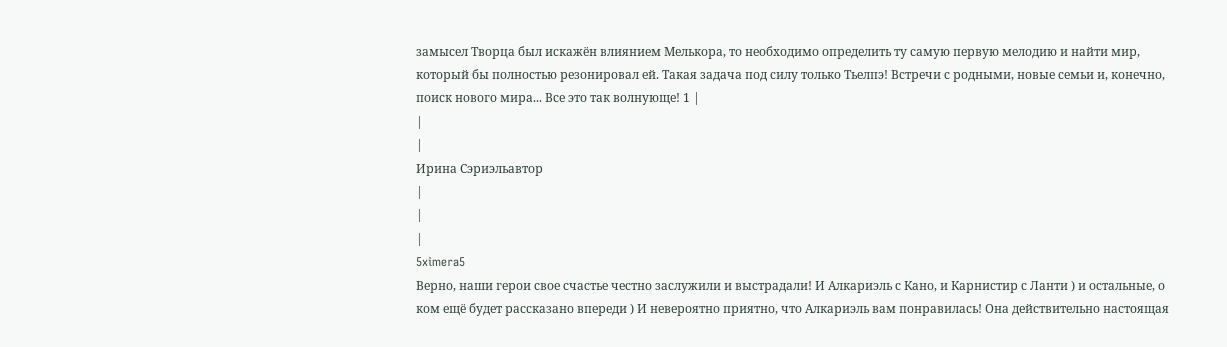замысел Творца был искажён влиянием Мелькора, то необходимо определить ту самую первую мелодию и найти мир, который бы полностью резонировал ей. Такая задача под силу только Тьелпэ! Встречи с родными, новые семьи и, конечно, поиск нового мира... Все это так волнующе! 1 |
|
|
Ирина Сэриэльавтор
|
|
|
5ximera5
Верно, наши герои свое счастье честно заслужили и выстрадали! И Алкариэль с Кано, и Карнистир с Ланти ) и остальные, о ком ещё будет рассказано впереди ) И невероятно приятно, что Алкариэль вам понравилась! Она действительно настоящая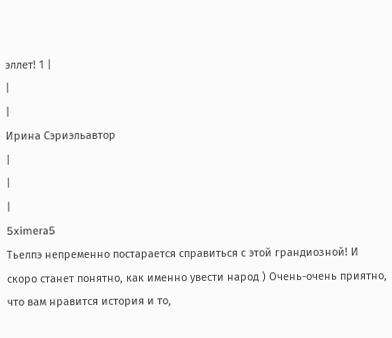эллет! 1 |
|
|
Ирина Сэриэльавтор
|
|
|
5ximera5
Тьелпэ непременно постарается справиться с этой грандиозной! И скоро станет понятно, как именно увести народ ) Очень-очень приятно, что вам нравится история и то,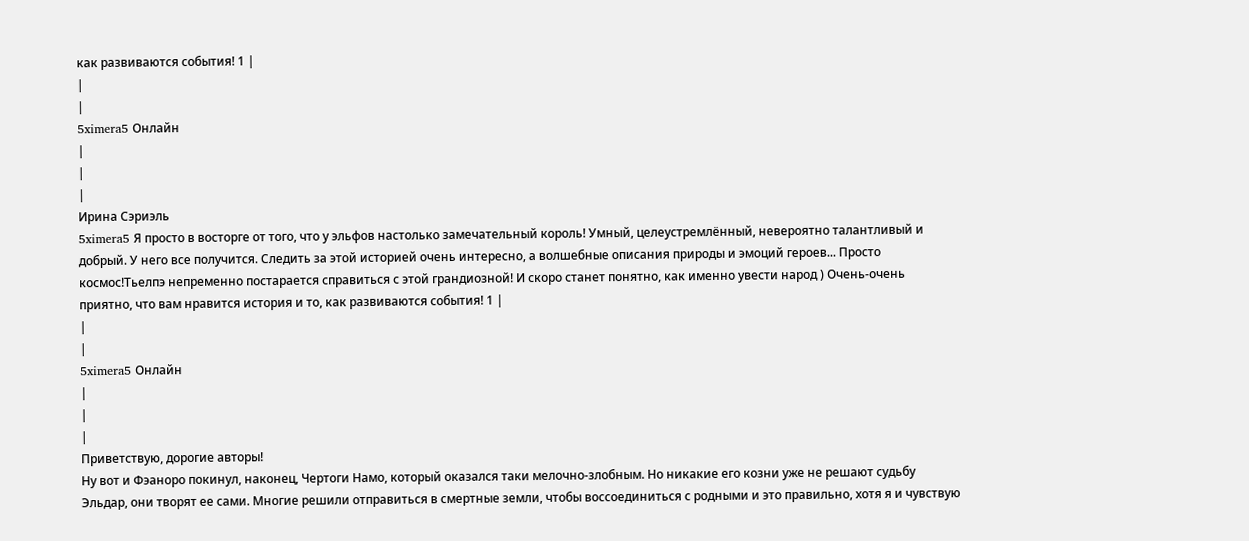как развиваются события! 1 |
|
|
5ximera5 Онлайн
|
|
|
Ирина Сэриэль
5ximera5 Я просто в восторге от того, что у эльфов настолько замечательный король! Умный, целеустремлённый, невероятно талантливый и добрый. У него все получится. Следить за этой историей очень интересно, а волшебные описания природы и эмоций героев... Просто космос!Тьелпэ непременно постарается справиться с этой грандиозной! И скоро станет понятно, как именно увести народ ) Очень-очень приятно, что вам нравится история и то, как развиваются события! 1 |
|
|
5ximera5 Онлайн
|
|
|
Приветствую, дорогие авторы!
Ну вот и Фэаноро покинул, наконец, Чертоги Намо, который оказался таки мелочно-злобным. Но никакие его козни уже не решают судьбу Эльдар, они творят ее сами. Многие решили отправиться в смертные земли, чтобы воссоединиться с родными и это правильно, хотя я и чувствую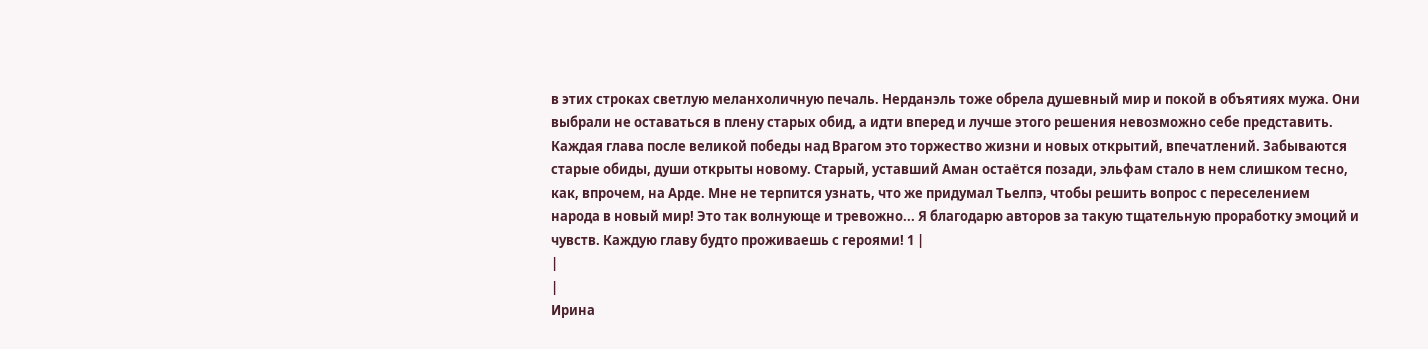в этих строках светлую меланхоличную печаль. Нерданэль тоже обрела душевный мир и покой в объятиях мужа. Они выбрали не оставаться в плену старых обид, а идти вперед и лучше этого решения невозможно себе представить. Каждая глава после великой победы над Врагом это торжество жизни и новых открытий, впечатлений. Забываются старые обиды, души открыты новому. Старый, уставший Аман остаётся позади, эльфам стало в нем слишком тесно, как, впрочем, на Арде. Мне не терпится узнать, что же придумал Тьелпэ, чтобы решить вопрос с переселением народа в новый мир! Это так волнующе и тревожно... Я благодарю авторов за такую тщательную проработку эмоций и чувств. Каждую главу будто проживаешь с героями! 1 |
|
|
Ирина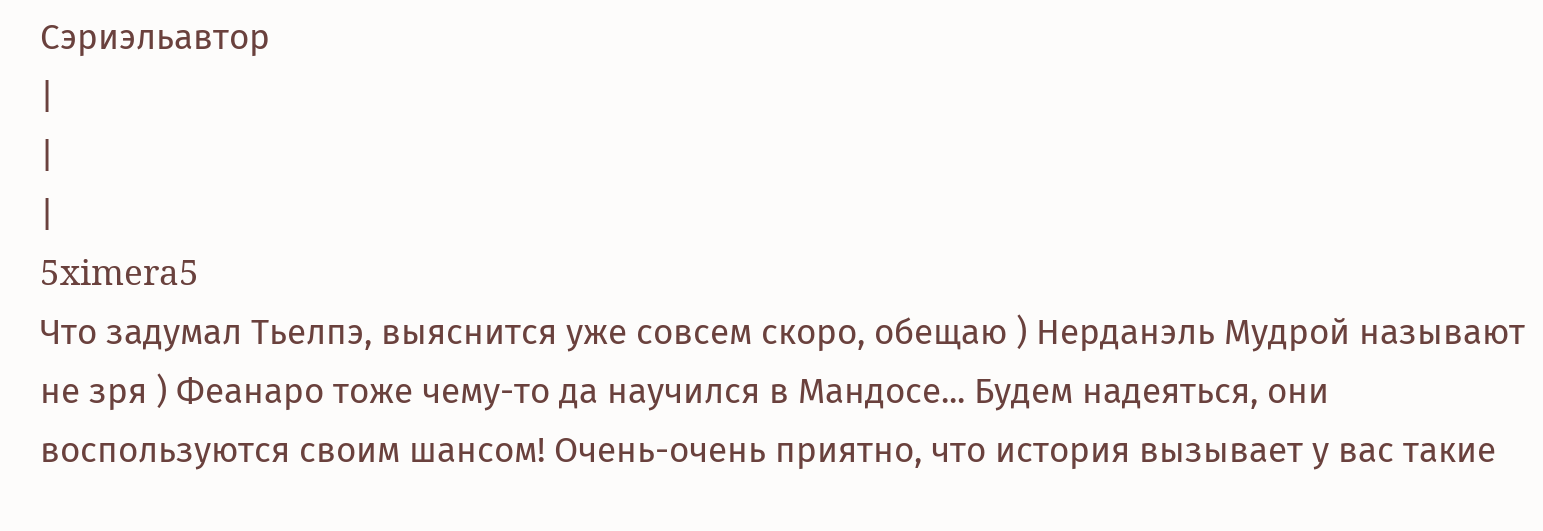Сэриэльавтор
|
|
|
5ximera5
Что задумал Тьелпэ, выяснится уже совсем скоро, обещаю ) Нерданэль Мудрой называют не зря ) Феанаро тоже чему-то да научился в Мандосе... Будем надеяться, они воспользуются своим шансом! Очень-очень приятно, что история вызывает у вас такие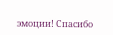эмоции! Спасибо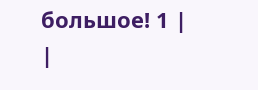большое! 1 |
|